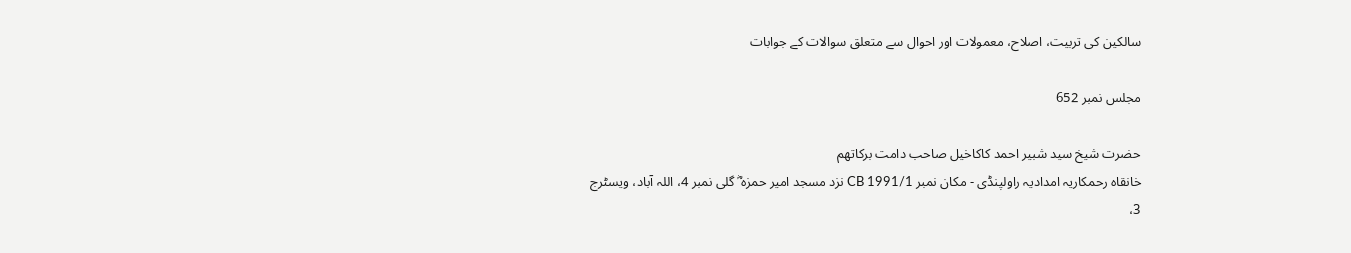سالکین کی تربیت، اصلاح، معمولات اور احوال سے متعلق سوالات کے جوابات

مجلس نمبر 652

حضرت شیخ سید شبیر احمد کاکاخیل صاحب دامت برکاتھم
خانقاہ رحمکاریہ امدادیہ راولپنڈی - مکان نمبر CB 1991/1 نزد مسجد امیر حمزہ ؓ گلی نمبر 4، اللہ آباد، ویسٹرج 3،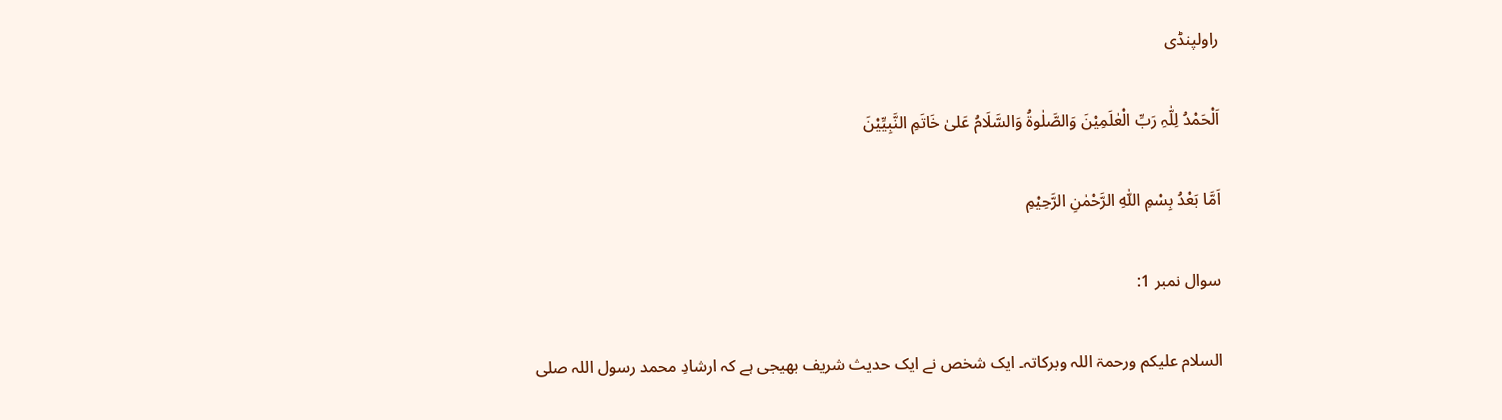راولپنڈی

اَلْحَمْدُ لِلّٰہِ رَبِّ الْعٰلَمِیْنَ وَالصَّلٰوۃُ وَالسَّلَامُ عَلیٰ خَاتَمِ النَّبِیِّیْنَ

اَمَّا بَعْدُ بِسْمِ اللّٰہِ الرَّحْمٰنِ الرَّحِیْمِ

سوال نمبر 1:

السلام علیکم ورحمۃ اللہ وبرکاتہ۔ ایک شخص نے ایک حدیث شریف بھیجی ہے کہ ارشادِ محمد رسول اللہ صلى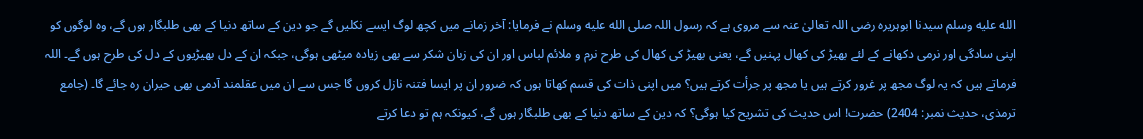الله عليه وسلم سیدنا ابوہریرہ رضی اللہ تعالیٰ عنہ سے مروی ہے کہ رسول اللہ صلى الله عليه وسلم نے فرمایا: آخر زمانے میں کچھ لوگ ایسے نکلیں گے جو دین کے ساتھ دنیا کے بھی طلبگار ہوں گے، وہ لوگوں کو اپنی سادگی اور نرمی دکھانے کے لئے بھیڑ کی کھال پہنیں گے، یعنی بھیڑ کی کھال کی طرح نرم و ملائم لباس اور ان کی زبان شکر سے بھی زیادہ میٹھی ہوگی، جبکہ ان کے دل بھیڑیوں کے دل کی طرح ہوں گے۔ اللہ فرماتے ہیں کہ یہ لوگ مجھ پر غرور کرتے ہیں یا مجھ پر جرأت کرتے ہیں؟ میں اپنی ذات کی قسم کھاتا ہوں کہ ضرور ان پر ایسا فتنہ نازل کروں گا جس سے ان میں عقلمند آدمی بھی حیران رہ جائے گا۔ (جامع ترمذی، حدیث نمبر: 2404) حضرت! اس حدیث کی تشریح کیا ہوگی؟ کہ دین کے ساتھ دنیا کے بھی طلبگار ہوں گے، کیونکہ ہم تو دعا کرتے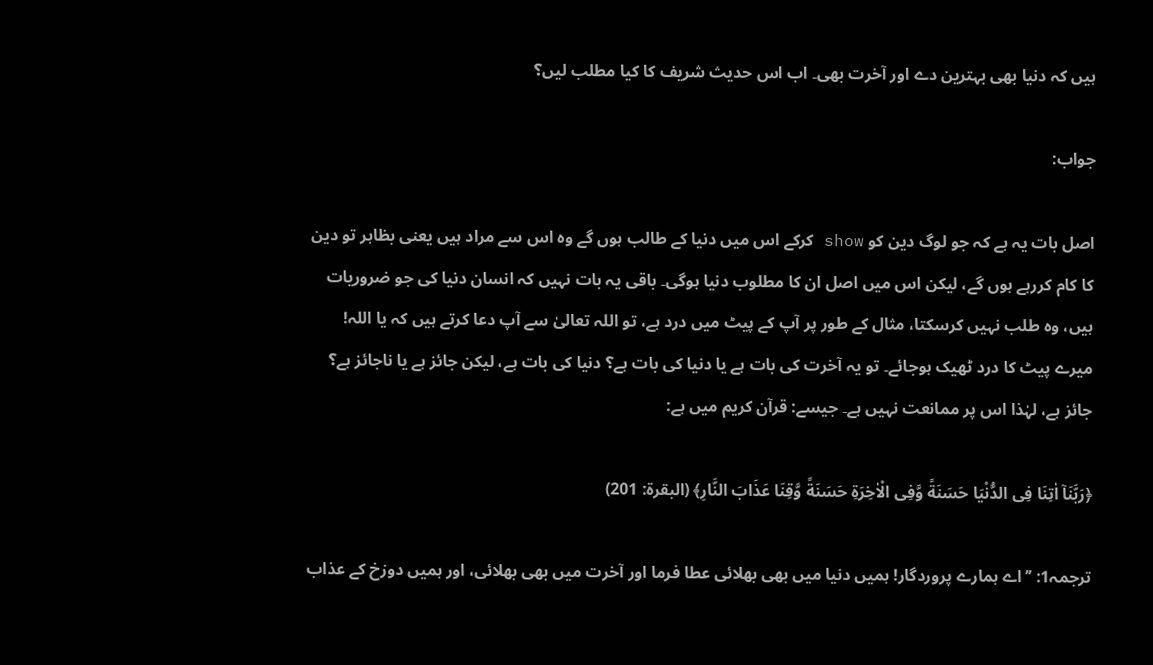ہیں کہ دنیا بھی بہترین دے اور آخرت بھی۔ اب اس حدیث شریف کا کیا مطلب لیں؟

جواب:

اصل بات یہ ہے کہ جو لوگ دین کو show کرکے اس میں دنیا کے طالب ہوں گے وہ اس سے مراد ہیں یعنی بظاہر تو دین کا کام کررہے ہوں گے، لیکن اس میں اصل ان کا مطلوب دنیا ہوگی۔ باقی یہ بات نہیں کہ انسان دنیا کی جو ضروریات ہیں، وہ طلب نہیں کرسکتا، مثال کے طور پر آپ کے پیٹ میں درد ہے، تو اللہ تعالیٰ سے آپ دعا کرتے ہیں کہ یا اللہ! میرے پیٹ کا درد ٹھیک ہوجائے۔ تو یہ آخرت کی بات ہے یا دنیا کی بات ہے؟ دنیا کی بات ہے، لیکن جائز ہے یا ناجائز ہے؟ جائز ہے، لہٰذا اس پر ممانعت نہیں ہے۔ جیسے: قرآن کریم میں ہے:

﴿رَبَّنَاۤ اٰتِنَا فِی الدُّنْیَا حَسَنَةً وَّفِی الْاٰخِرَةِ حَسَنَةً وَّقِنَا عَذَابَ النَّارِ﴾ (البقرۃ: 201)

ترجمہ1: ’’اے ہمارے پروردگار! ہمیں دنیا میں بھی بھلائی عطا فرما اور آخرت میں بھی بھلائی، اور ہمیں دوزخ کے عذاب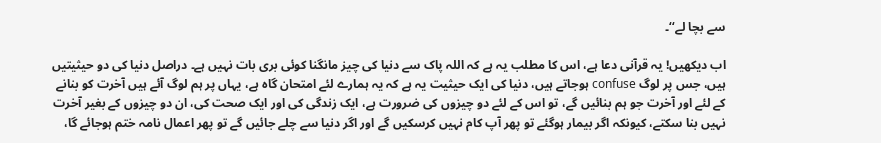سے بچا لے‘‘۔

اب دیکھیں! یہ قرآنی دعا ہے، اس کا مطلب یہ ہے کہ اللہ پاک سے دنیا کی چیز مانگنا کوئی بری بات نہیں ہے۔ دراصل دنیا کی دو حیثیتیں ہیں، جس پر لوگ confuse ہوجاتے ہیں، دنیا کی ایک حیثیت یہ ہے کہ یہ ہمارے لئے امتحان گاہ ہے، یہاں پر ہم لوگ آئے ہیں آخرت کو بنانے کے لئے اور آخرت جو ہم بنائیں گے، تو اس کے لئے دو چیزوں کی ضرورت ہے، ایک زندگی کی اور ایک صحت کی، ان دو چیزوں کے بغیر آخرت نہیں بنا سکتے، کیونکہ اگر بیمار ہوگئے تو پھر آپ کام نہیں کرسکیں گے اور اگر دنیا سے چلے جائیں گے تو پھر اعمال نامہ ختم ہوجائے گا،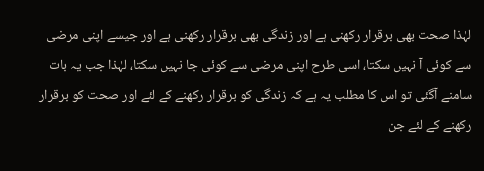لہٰذا صحت بھی برقرار رکھنی ہے اور زندگی بھی برقرار رکھنی ہے اور جیسے اپنی مرضی سے کوئی آ نہیں سکتا، اسی طرح اپنی مرضی سے کوئی جا نہیں سکتا، لہٰذا جب یہ بات سامنے آگئی تو اس کا مطلب یہ ہے کہ زندگی کو برقرار رکھنے کے لئے اور صحت کو برقرار رکھنے کے لئے جن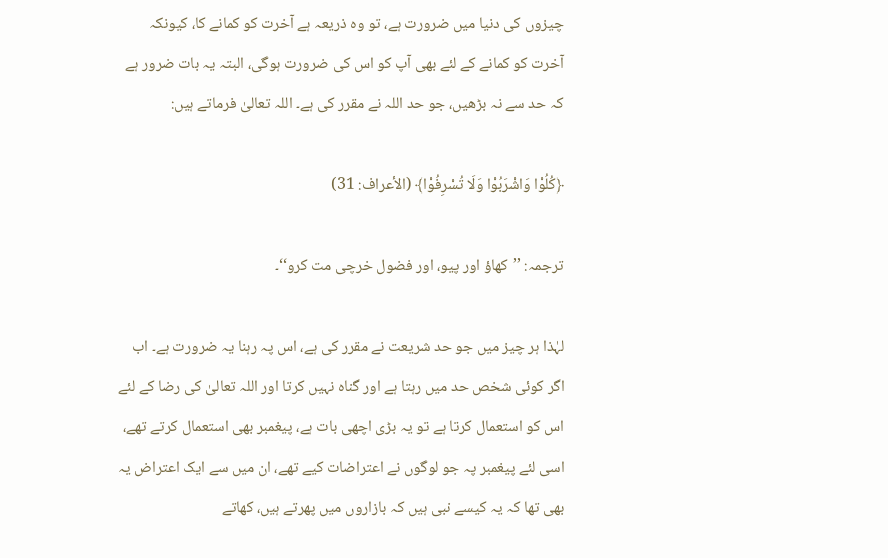چیزوں کی دنیا میں ضرورت ہے، تو وہ ذریعہ ہے آخرت کو کمانے کا، کیونکہ آخرت کو کمانے کے لئے بھی آپ کو اس کی ضرورت ہوگی، البتہ یہ بات ضرور ہے کہ حد سے نہ بڑھیں، جو حد اللہ نے مقرر کی ہے۔ اللہ تعالیٰ فرماتے ہیں:

﴿كُلُوْا وَاشْرَبُوْا وَلَا تُسْرِفُوْا﴾ (الأعراف: 31)

ترجمہ: ’’کھاؤ اور پیو، اور فضول خرچی مت کرو‘‘۔

لہٰذا ہر چیز میں جو حد شریعت نے مقرر کی ہے، اس پہ رہنا یہ ضرورت ہے۔ اب اگر کوئی شخص حد میں رہتا ہے اور گناہ نہیں کرتا اور اللہ تعالیٰ کی رضا کے لئے اس کو استعمال کرتا ہے تو یہ بڑی اچھی بات ہے، پیغمبر بھی استعمال کرتے تھے، اسی لئے پیغمبر پہ جو لوگوں نے اعتراضات کیے تھے، ان میں سے ایک اعتراض یہ بھی تھا کہ یہ کیسے نبی ہیں کہ بازاروں میں پھرتے ہیں، کھاتے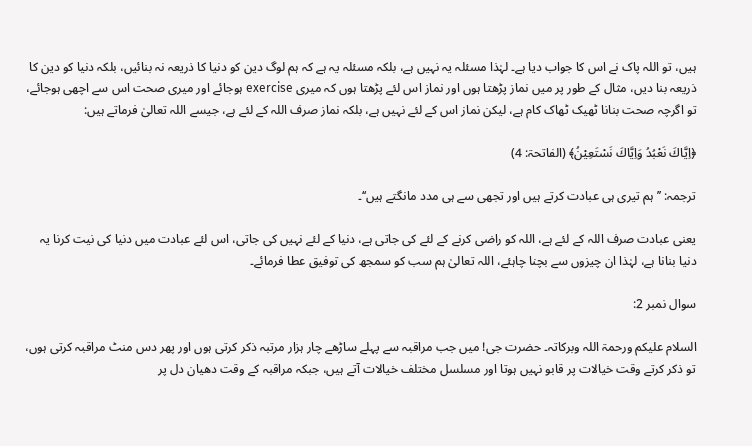ہیں، تو اللہ پاک نے اس کا جواب دیا ہے۔ لہٰذا مسئلہ یہ نہیں ہے، بلکہ مسئلہ یہ ہے کہ ہم لوگ دین کو دنیا کا ذریعہ نہ بنائیں، بلکہ دنیا کو دین کا ذریعہ بنا دیں، مثال کے طور پر میں نماز پڑھتا ہوں اور نماز اس لئے پڑھتا ہوں کہ میری exercise ہوجائے اور میری صحت اس سے اچھی ہوجائے، تو اگرچہ صحت بنانا ٹھیک ٹھاک کام ہے، لیکن نماز اس کے لئے نہیں ہے، بلکہ نماز صرف اللہ کے لئے ہے، جیسے اللہ تعالیٰ فرماتے ہیں:

﴿اِیَّاكَ نَعْبُدُ وَاِیَّاكَ نَسْتَعِیْنُ﴾ (الفاتحۃ: 4)

ترجمہ: ’’ہم تیری ہی عبادت کرتے ہیں اور تجھی سے ہی مدد مانگتے ہیں‘‘۔

یعنی عبادت صرف اللہ کے لئے ہے، اللہ کو راضی کرنے کے لئے کی جاتی ہے، دنیا کے لئے نہیں کی جاتی، اس لئے عبادت میں دنیا کی نیت کرنا یہ دنیا بنانا ہے، لہٰذا ان چیزوں سے بچنا چاہئے، اللہ تعالیٰ ہم سب کو سمجھ کی توفیق عطا فرمائے۔

سوال نمبر 2:

السلام علیکم ورحمۃ اللہ وبرکاتہ۔ حضرت جی! میں جب مراقبہ سے پہلے ساڑھے چار ہزار مرتبہ ذکر کرتی ہوں اور پھر دس منٹ مراقبہ کرتی ہوں، تو ذکر کرتے وقت خیالات پر قابو نہیں ہوتا اور مسلسل مختلف خیالات آتے ہیں، جبکہ مراقبہ کے وقت دھیان دل پر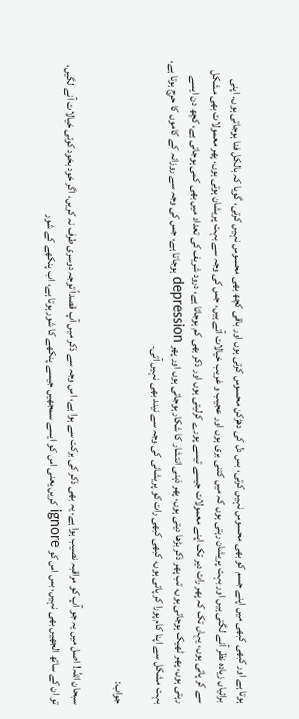ہوتا ہے اور کبھی کبھی میں اپنے جسم کو بھی محسوس نہیں کرتی، بس دل کی دھڑکن محسوس کرتی ہوں اور باقی کچھ بھی محسوس نہیں کرتی، گویا کہ بالکل فنا ہوجاتی ہوں۔ اپنی برائیاں زیادہ نظر آنے لگتی ہیں اور بہت پریشان رہتی ہوں کہ میں کتنی بری ہوں اور عجیب و غریب خیالات آتے ہیں، جس کی وجہ سے بہت پریشان ہوتی ہوں، پھر معمولات بھی مشکل سے کر پاتی ہوں، یہاں تک کہ پھر رات دیر تک اپنے معمولات جیسے تیسے پورے کرلیتی ہوں اور ذکر بھی کم ہوجاتا ہے، درود شریف کی تعداد میں بھی کمی ہوجاتی ہے، کچھ دن ایسے رہتی ہوں، پھر ٹھیک ہوجاتی ہوں، تب پھر ذکر بڑھا دیتی ہوں، پھر ذہنی انتشار کا شکار ہوجاتی ہوں اور پھر depression ہوجاتا ہے، جس کی وجہ سے روزانہ کے کاموں کا حرج ہوتا ہے، بہت مشکل سے اپنا کام پورا کر پاتی ہوں، کبھی کبھی رات کو پریشانی کی وجہ سے نیند بھی نہیں آتی۔

جواب:

سبحان اللہ! اصل میں یہ جو آپ کو مراقبہ نصیب ہوا ہے، یہ بھی ذکر کی برکت سے ہوا ہے، اس وجہ سے ذکر میں آپ قصداً توجہ دوسری طرف نہ کریں، اگر خود بخود کوئی خیالات آنے لگیں، تو ان کے ساتھ الجھیں بھی نہیں، بس اس کو ignore کریں یعنی اس کو ایسے سمجھیں جیسے پنکھے کا شور ہوتا ہے، اب پنکھے کے شور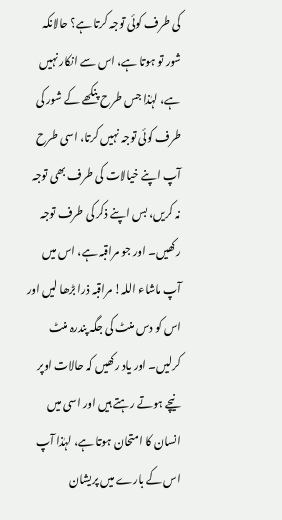کی طرف کوئی توجہ کرتا ہے؟ حالانکہ شور تو ہوتا ہے، اس سے انکار نہیں ہے، لہٰذا جس طرح پنکھے کے شور کی طرف کوئی توجہ نہیں کرتا، اسی طرح آپ اپنے خیالات کی طرف بھی توجہ نہ کریں، بس اپنے ذکر کی طرف توجہ رکھیں۔ اور جو مراقبہ ہے، اس میں آپ ماشاء اللہ! مراقبہ ذرا بڑھا لیں اور اس کو دس منٹ کی جگہ پندرہ منٹ کرلیں۔ اور یاد رکھیں کہ حالات اوپر نیچے ہوتے رہتے ہیں اور اسی میں انسان کا امتحان ہوتا ہے، لہٰذا آپ اس کے بارے میں پریشان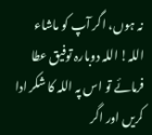نہ ہوں، اگر آپ کو ماشاء اللہ! اللہ دوبارہ توفیق عطا فرمائے تو اس پہ اللہ کا شکر ادا کریں اور اگر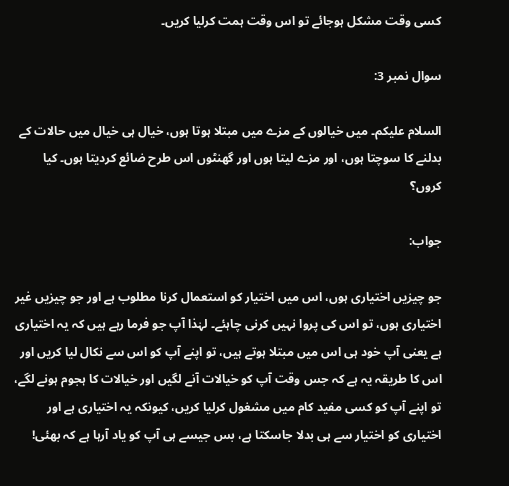کسی وقت مشکل ہوجائے تو اس وقت ہمت کرلیا کریں۔

سوال نمبر 3:

السلام علیکم۔ میں خیالوں کے مزے میں مبتلا ہوتا ہوں، خیال ہی خیال میں حالات کے بدلنے کا سوچتا ہوں، اور مزے لیتا ہوں اور گھنٹوں اس طرح ضائع کردیتا ہوں۔ کیا کروں؟

جواب:

جو چیزیں اختیاری ہوں، اس میں اختیار کو استعمال کرنا مطلوب ہے اور جو چیزیں غیر اختیاری ہوں، تو اس کی پروا نہیں کرنی چاہئے۔ لہٰذا آپ جو فرما رہے ہیں کہ یہ اختیاری ہے یعنی آپ خود ہی اس میں مبتلا ہوتے ہیں، تو اپنے آپ کو اس سے نکال لیا کریں اور اس کا طریقہ یہ ہے کہ جس وقت آپ کو خیالات آنے لگیں اور خیالات کا ہجوم ہونے لگے، تو اپنے آپ کو کسی مفید کام میں مشغول کرلیا کریں، کیونکہ یہ اختیاری ہے اور اختیاری کو اختیار سے ہی بدلا جاسکتا ہے، بس جیسے ہی آپ کو یاد آرہا ہے کہ بھئی!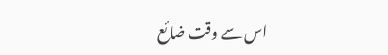اس سے وقت ضائع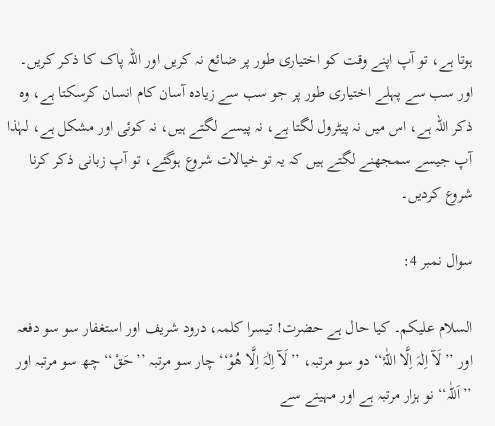ہوتا ہے، تو آپ اپنے وقت کو اختیاری طور پر ضائع نہ کریں اور اللہ پاک کا ذکر کریں۔ اور سب سے پہلے اختیاری طور پر جو سب سے زیادہ آسان کام انسان کرسکتا ہے، وہ ذکر اللہ ہے، اس میں نہ پیٹرول لگتا ہے، نہ پیسے لگتے ہیں، نہ کوئی اور مشکل ہے، لہٰذا آپ جیسے سمجھنے لگتے ہیں کہ یہ تو خیالات شروع ہوگئے، تو آپ زبانی ذکر کرنا شروع کردیں۔

سوال نمبر 4:

السلام علیکم۔ کیا حال ہے حضرت! تیسرا کلمہ، درود شریف اور استغفار سو سو دفعہ اور ’’لَآ اِلٰہَ اِلَّا اللّٰہْ‘‘ دو سو مرتبہ، ’’لَآ اِلٰہَ اِلَّا ھُوْ‘‘ چار سو مرتبہ ’’حَقْ‘‘ چھ سو مرتبہ اور ’’اَللّٰہ‘‘ نو ہزار مرتبہ ہے اور مہینے سے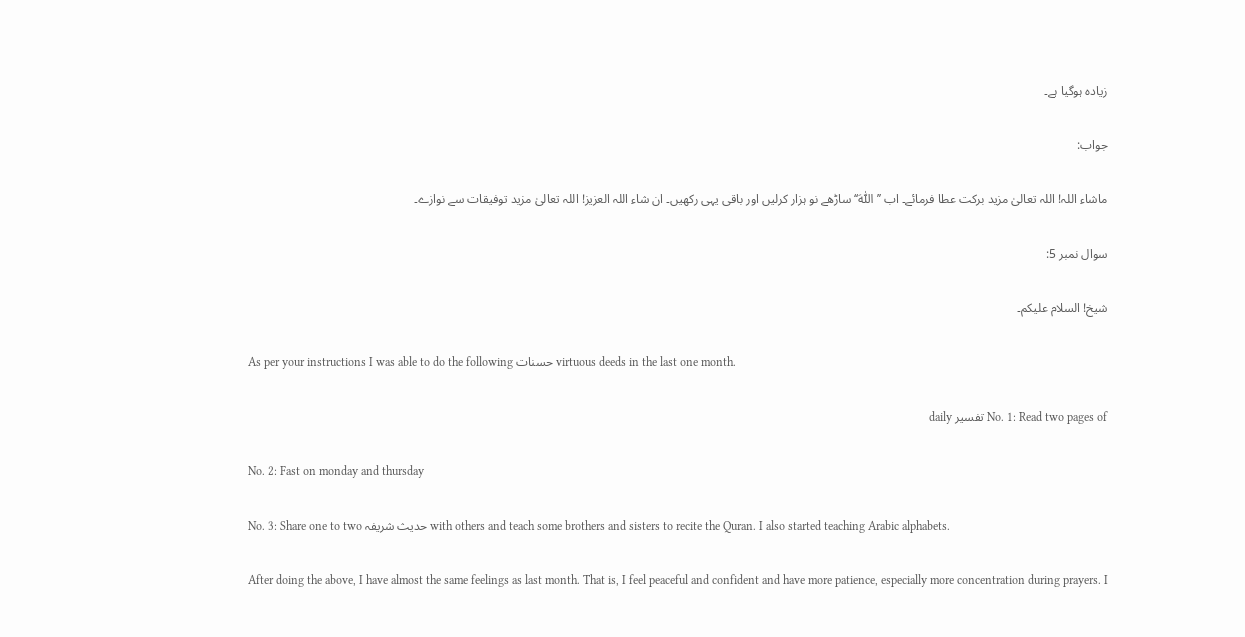زیادہ ہوگیا ہے۔

جواب:

ماشاء اللہ! اللہ تعالیٰ مزید برکت عطا فرمائے۔ اب ’’اَللّٰہ‘‘ ساڑھے نو ہزار کرلیں اور باقی یہی رکھیں۔ ان شاء اللہ العزیز! اللہ تعالیٰ مزید توفیقات سے نوازے۔

سوال نمبر 5:

شیخ! السلام علیکم۔

As per your instructions I was able to do the following حسنات virtuous deeds in the last one month.

No. 1: Read two pages of تفسیر daily

No. 2: Fast on monday and thursday

No. 3: Share one to two حدیث شریفہ with others and teach some brothers and sisters to recite the Quran. I also started teaching Arabic alphabets.

After doing the above, I have almost the same feelings as last month. That is, I feel peaceful and confident and have more patience, especially more concentration during prayers. I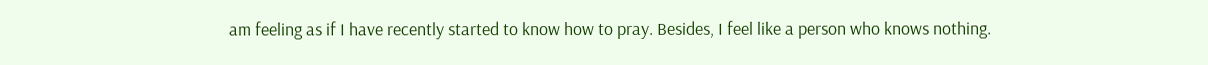am feeling as if I have recently started to know how to pray. Besides, I feel like a person who knows nothing.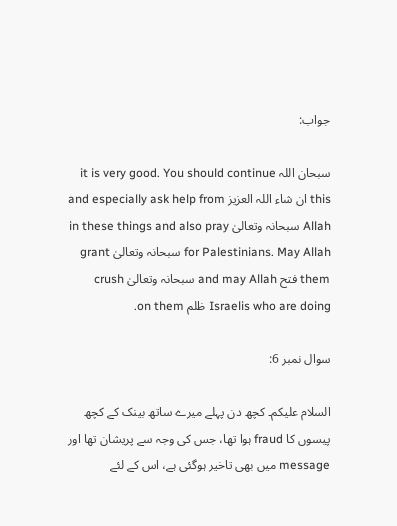جواب:

سبحان اللہ it is very good. You should continue this ان شاء اللہ العزیز and especially ask help from Allah سبحانہ وتعالیٰ in these things and also pray for Palestinians. May Allah سبحانہ وتعالیٰ grant them فتح and may Allah سبحانہ وتعالیٰ crush Israelis who are doing ظلم on them.

سوال نمبر 6:

السلام علیکم۔ کچھ دن پہلے میرے ساتھ بینک کے کچھ پیسوں کا fraud ہوا تھا، جس کی وجہ سے پریشان تھا اور message میں بھی تاخیر ہوگئی ہے، اس کے لئے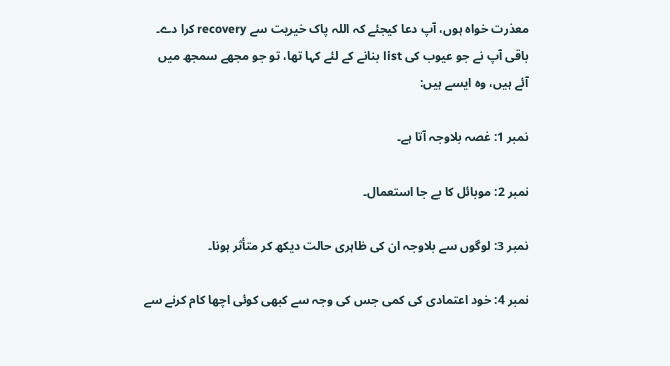معذرت خواہ ہوں، آپ دعا کیجئے کہ اللہ پاک خیریت سے recovery کرا دے۔ باقی آپ نے جو عیوب کی list بنانے کے لئے کہا تھا، تو جو مجھے سمجھ میں آئے ہیں، وہ ایسے ہیں:

نمبر 1: غصہ بلاوجہ آتا ہے۔

نمبر 2: موبائل کا بے جا استعمال۔

نمبر 3: لوگوں سے بلاوجہ ان کی ظاہری حالت دیکھ کر متأثر ہونا۔

نمبر 4: خود اعتمادی کی کمی جس کی وجہ سے کبھی کوئی اچھا کام کرنے سے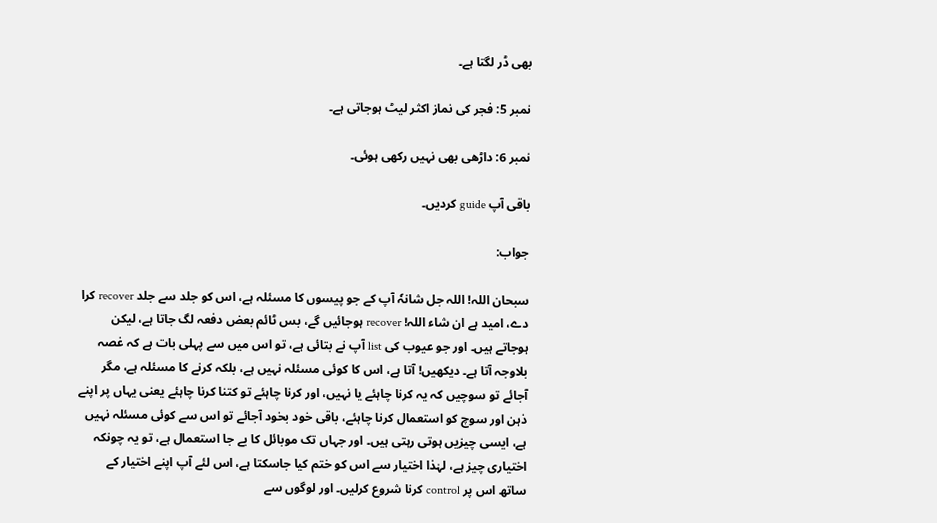بھی ڈر لگتا ہے۔

نمبر 5: فجر کی نماز اکثر لیٹ ہوجاتی ہے۔

نمبر 6: داڑھی بھی نہیں رکھی ہوئی۔

باقی آپ guide کردیں۔

جواب:

سبحان اللہ! اللہ جل شانہٗ آپ کے جو پیسوں کا مسئلہ ہے، اس کو جلد سے جلد recover کرا دے، امید ہے ان شاء اللہ! recover ہوجائیں گے، بس ٹائم بعض دفعہ لگ جاتا ہے، لیکن ہوجاتے ہیں۔ اور جو عیوب کی list آپ نے بتائی ہے، تو اس میں سے پہلی بات ہے کہ غصہ بلاوجہ آتا ہے۔ دیکھیں! آتا ہے، اس کا کوئی مسئلہ نہیں ہے، بلکہ کرنے کا مسئلہ ہے، مگر آجائے تو سوچیں کہ یہ کرنا چاہئے یا نہیں، اور کرنا چاہئے تو کتنا کرنا چاہئے یعنی یہاں پر اپنے ذہن اور سوچ کو استعمال کرنا چاہئے، باقی خود بخود آجائے تو اس سے کوئی مسئلہ نہیں ہے، ایسی چیزیں ہوتی رہتی ہیں۔ اور جہاں تک موبائل کا بے جا استعمال ہے، تو یہ چونکہ اختیاری چیز ہے، لہٰذا اختیار سے اس کو ختم کیا جاسکتا ہے، اس لئے آپ اپنے اختیار کے ساتھ اس پر control کرنا شروع کرلیں۔ اور لوگوں سے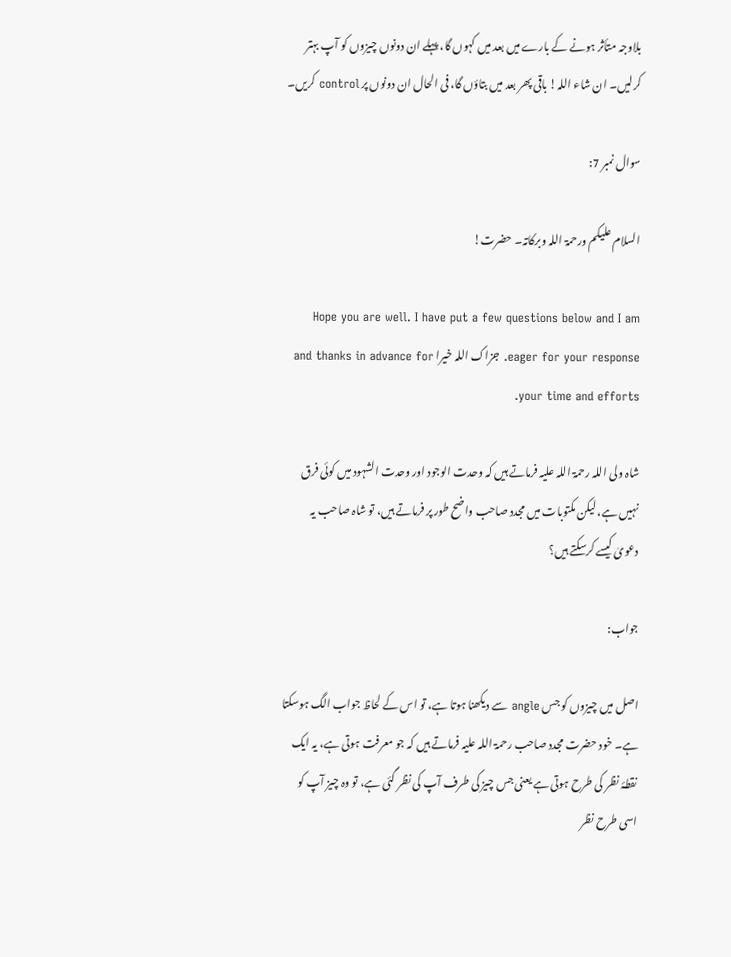بلاوجہ متأثر ہونے کے بارے میں بعد میں کہوں گا، پہلے ان دونوں چیزوں کو آپ بہتر کرلیں۔ ان شاء اللہ! باقی پھر بعد میں بتاؤں گا، فی الحال ان دونوں پر control کریں۔

سوال نمبر 7:

السلام علیکم ورحمۃ اللہ وبرکاتہ۔ حضرت!

Hope you are well. I have put a few questions below and I am eager for your response. جزاک اللہ خیرا and thanks in advance for your time and efforts.

شاہ ولی اللہ رحمۃ اللہ علیہ فرماتے ہیں کہ وحدت الوجود اور وحدت الشہود میں کوئی فرق نہیں ہے، لیکن مکتوبات میں مجدد صاحب واضح طور پر فرماتے ہیں، تو شاہ صاحب یہ دعویٰ کیسے کرسکتے ہیں؟

جواب:

اصل میں چیزوں کو جس angle سے دیکھنا ہوتا ہے، تو اس کے لحاظ جواب الگ ہوسکتا ہے۔ خود حضرت مجدد صاحب رحمۃ اللہ علیہ فرماتے ہیں کہ جو معرفت ہوتی ہے، یہ ایک نقطۂ نظر کی طرح ہوتی ہے یعنی جس چیز کی طرف آپ کی نظر گئی ہے، تو وہ چیز آپ کو اسی طرح نظر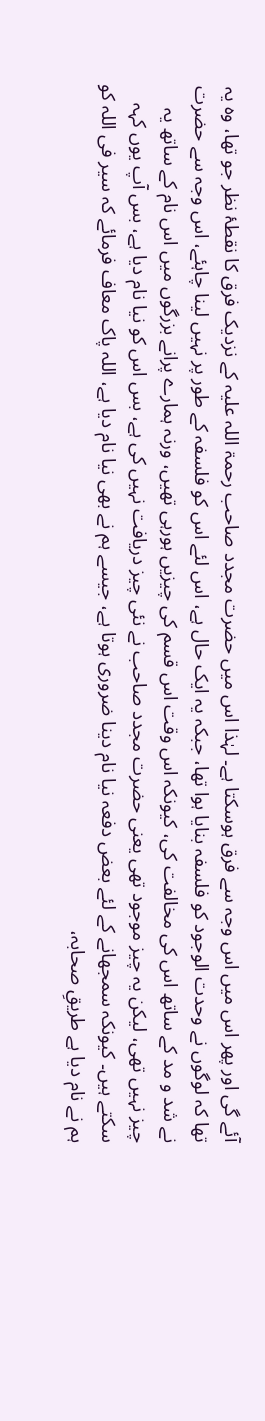آئے گی اور پھر اس میں اس وجہ سے فرق ہوسکتا ہے۔ لہٰذا اس میں حضرت مجدد صاحب رحمۃ اللہ علیہ کے نزدیک فرق کا نقطۂ نظر جو تھا، وہ یہ تھا کہ لوگوں نے وحدت الوجود کو فلسفہ بنایا ہوا تھا، جبکہ یہ ایک حال ہے، اس لئے اس کو فلسفہ کے طور پر نہیں لینا چاہئے، اس وجہ سے حضرت نے شد و مد کے ساتھ اس کی مخالفت کی، کیونکہ اس وقت اس قسم کی چیزیں ہورہی تھیں، ورنہ ہمارے پرانے بزرگوں میں اس نام کے ساتھ یہ چیز نہیں تھی، لیکن یہ چیز موجود تھی یعنی حضرت مجدد صاحب نے نئی چیز دریافت نہیں کی ہے، بس اس کو نیا نام دیا ہے، بس آپ یوں کہہ سکتے ہیں۔ کیونکہ سمجھانے کے لئے بعض دفعہ نیا نام دینا ضروری ہوتا ہے، جیسے ہم نے بھی نیا نام دیا ہے، اللہ پاک معاف فرمائے کہ سیر فی اللہ کو ہم نے نام دیا ہے طریقِ صحابہ،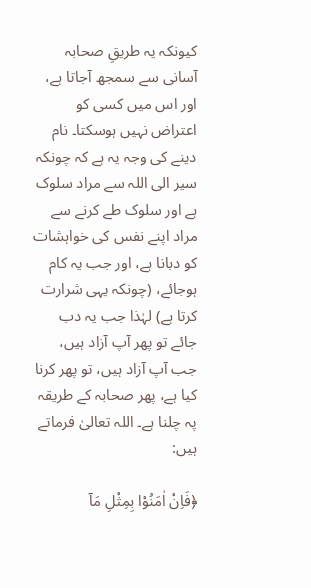کیونکہ یہ طریقِ صحابہ آسانی سے سمجھ آجاتا ہے، اور اس میں کسی کو اعتراض نہیں ہوسکتا۔ نام دینے کی وجہ یہ ہے کہ چونکہ سیر الی اللہ سے مراد سلوک ہے اور سلوک طے کرنے سے مراد اپنے نفس کی خواہشات کو دبانا ہے، اور جب یہ کام ہوجائے، (چونکہ یہی شرارت کرتا ہے) لہٰذا جب یہ دب جائے تو پھر آپ آزاد ہیں، جب آپ آزاد ہیں، تو پھر کرنا کیا ہے، پھر صحابہ کے طریقہ پہ چلنا ہے۔ اللہ تعالیٰ فرماتے ہیں:

﴿فَاِنْ اٰمَنُوْا بِمِثْلِ مَاۤ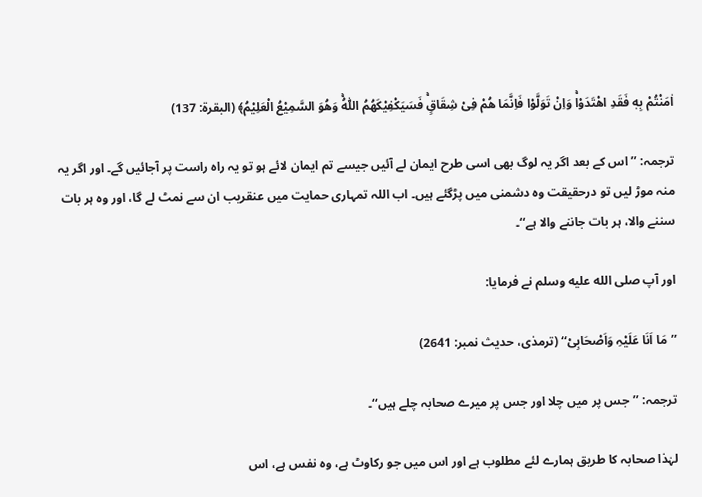اٰمَنْتُمْ بِهٖ فَقَدِ اهْتَدَوْاۚ وَاِنْ تَوَلَّوْا فَاِنَّمَا هُمْ فِیْ شِقَاقٍۚ فَسَیَكْفِیْكَهُمُ اللّٰهُۚ وَهُوَ السَّمِیْعُ الْعَلِیْمُ﴾ (البقرۃ: 137)

ترجمہ: ’’اس کے بعد اگر یہ لوگ بھی اسی طرح ایمان لے آئیں جیسے تم ایمان لائے ہو تو یہ راہ راست پر آجائیں گے۔ اور اگر یہ منہ موڑ لیں تو درحقیقت وہ دشمنی میں پڑگئے ہیں۔ اب اللہ تمہاری حمایت میں عنقریب ان سے نمٹ لے گا، اور وہ ہر بات سننے والا، ہر بات جاننے والا ہے‘‘۔

اور آپ صلى الله عليه وسلم نے فرمایا:

’’مَا اَنَا عَلَیْہِ وَاَصْحَابِیْ‘‘ (ترمذی، حدیث نمبر: 2641)

ترجمہ: ’’جس پر میں چلا اور جس پر میرے صحابہ چلے ہیں‘‘۔

لہٰذا صحابہ کا طریق ہمارے لئے مطلوب ہے اور اس میں جو رکاوٹ ہے، وہ نفس ہے، اس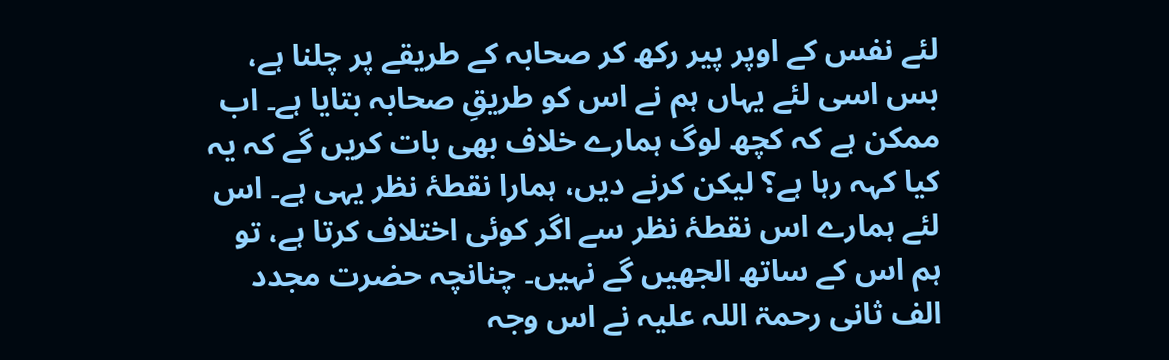لئے نفس کے اوپر پیر رکھ کر صحابہ کے طریقے پر چلنا ہے، بس اسی لئے یہاں ہم نے اس کو طریقِ صحابہ بتایا ہے۔ اب ممکن ہے کہ کچھ لوگ ہمارے خلاف بھی بات کریں گے کہ یہ کیا کہہ رہا ہے؟ لیکن کرنے دیں، ہمارا نقطۂ نظر یہی ہے۔ اس لئے ہمارے اس نقطۂ نظر سے اگر کوئی اختلاف کرتا ہے، تو ہم اس کے ساتھ الجھیں گے نہیں۔ چنانچہ حضرت مجدد الف ثانی رحمۃ اللہ علیہ نے اس وجہ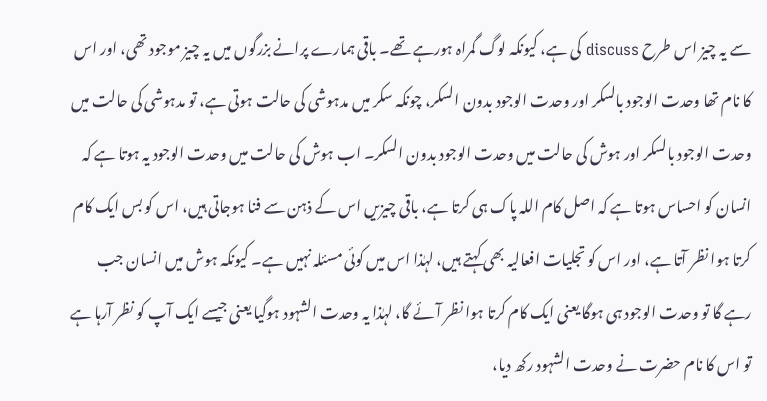سے یہ چیز اس طرح discuss کی ہے، کیونکہ لوگ گمراہ ہورہے تھے۔ باقی ہمارے پرانے بزرگوں میں یہ چیز موجود تھی، اور اس کا نام تھا وحدت الوجود بالسکر اور وحدت الوجود بدون السکر، چونکہ سکر میں مدہوشی کی حالت ہوتی ہے، تو مدہوشی کی حالت میں وحدت الوجود بالسکر اور ہوش کی حالت میں وحدت الوجود بدون السکر۔ اب ہوش کی حالت میں وحدت الوجود یہ ہوتا ہے کہ انسان کو احساس ہوتا ہے کہ اصل کام اللہ پاک ہی کرتا ہے، باقی چیزیں اس کے ذہن سے فنا ہوجاتی ہیں، اس کو بس ایک کام کرتا ہوا نظر آتا ہے، اور اس کو تجلیات افعالیہ بھی کہتے ہیں، لہٰذا اس میں کوئی مسئلہ نہیں ہے۔ کیونکہ ہوش میں انسان جب رہے گا تو وحدت الوجود ہی ہوگا یعنی ایک کام کرتا ہوا نظر آئے گا، لہٰذا یہ وحدت الشہود ہوگیا یعنی جیسے ایک آپ کو نظر آرہا ہے تو اس کا نام حضرت نے وحدت الشہود رکھ دیا،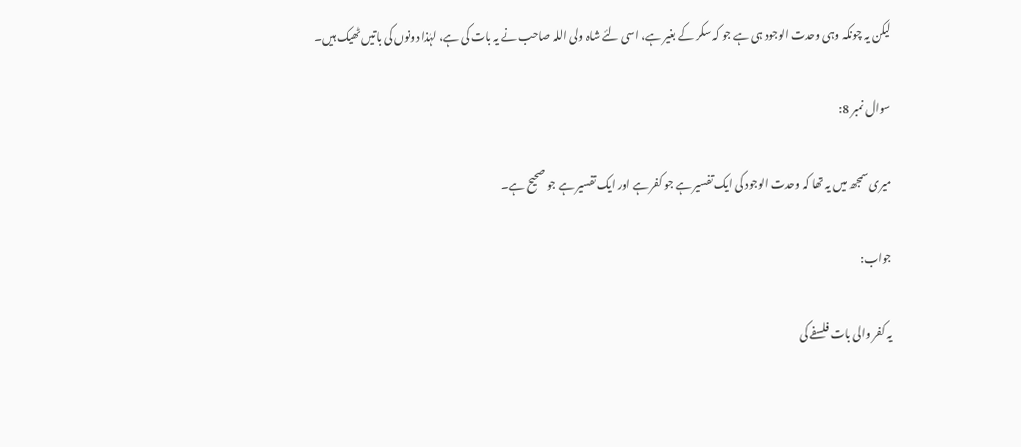لیکن یہ چونکہ وہی وحدت الوجود ہی ہے جو کہ سکر کے بغیر ہے، اسی لئے شاہ ولی اللہ صاحب نے یہ بات کی ہے، لہٰذا دونوں کی باتیں ٹھیک ہیں۔

سوال نمبر 8:

میری سمجھ میں یہ تھا کہ وحدت الوجود کی ایک تفسیر ہے جو کفر ہے اور ایک تفسیر ہے جو صحیح ہے۔

جواب:

یہ کفر والی بات فلسفے کی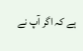ہے کہ اگر آپ نے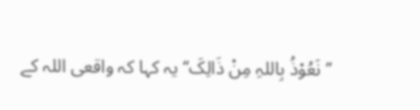’’نَعُوْذُ بِاللہِ مِنْ ذَالِکَ‘‘ یہ کہا کہ واقعی اللہ کے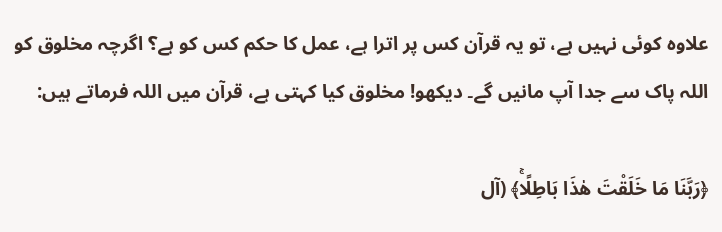علاوہ کوئی نہیں ہے، تو یہ قرآن کس پر اترا ہے، عمل کا حکم کس کو ہے؟ اگرچہ مخلوق کو اللہ پاک سے جدا آپ مانیں گے۔ دیکھو! مخلوق کیا کہتی ہے، قرآن میں اللہ فرماتے ہیں:

﴿رَبَّنَا مَا خَلَقْتَ هٰذَا بَاطِلًاۚ﴾ (آل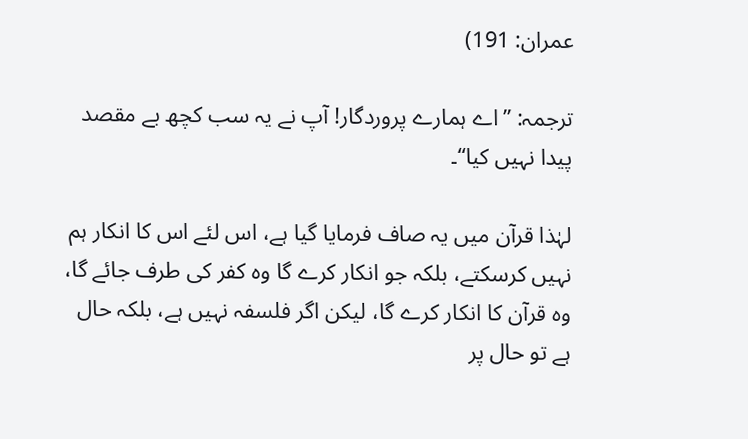عمران: 191)

ترجمہ: ’’اے ہمارے پروردگار! آپ نے یہ سب کچھ بے مقصد پیدا نہیں کیا‘‘۔

لہٰذا قرآن میں یہ صاف فرمایا گیا ہے، اس لئے اس کا انکار ہم نہیں کرسکتے، بلکہ جو انکار کرے گا وہ کفر کی طرف جائے گا، وہ قرآن کا انکار کرے گا، لیکن اگر فلسفہ نہیں ہے، بلکہ حال ہے تو حال پر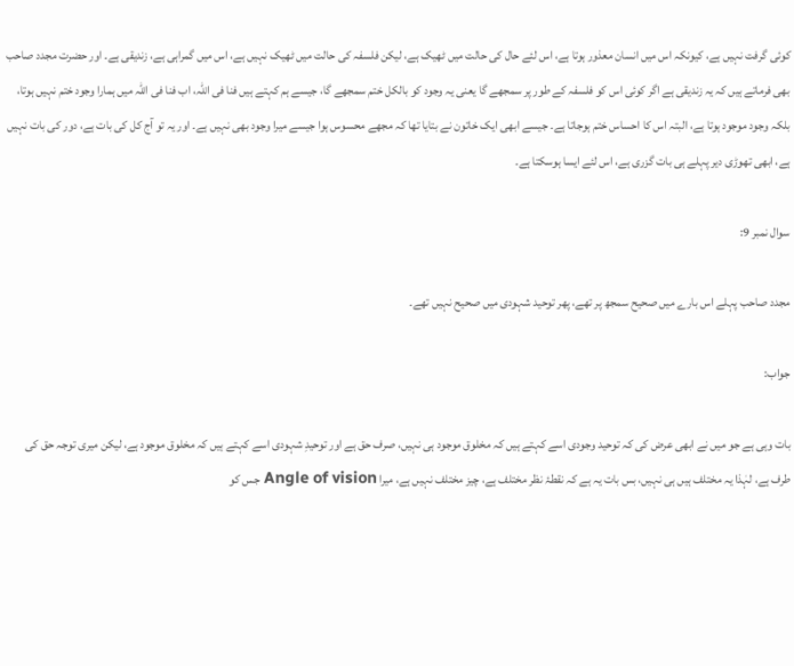کوئی گرفت نہیں ہے، کیونکہ اس میں انسان معذور ہوتا ہے، اس لئے حال کی حالت میں ٹھیک ہے، لیکن فلسفہ کی حالت میں ٹھیک نہیں ہے، اس میں گمراہی ہے، زندیقی ہے۔ اور حضرت مجدد صاحب بھی فرماتے ہیں کہ یہ زندیقی ہے اگر کوئی اس کو فلسفہ کے طور پر سمجھے گا یعنی یہ وجود کو بالکل ختم سمجھے گا، جیسے ہم کہتے ہیں فنا فی اللہ، اب فنا فی اللہ میں ہمارا وجود ختم نہیں ہوتا، بلکہ وجود موجود ہوتا ہے، البتہ اس کا احساس ختم ہوجاتا ہے۔ جیسے ابھی ایک خاتون نے بتایا تھا کہ مجھے محسوس ہوا جیسے میرا وجود بھی نہیں ہے۔ اور یہ تو آج کل کی بات ہے، دور کی بات نہیں ہے، ابھی تھوڑی دیر پہلے ہی بات گزری ہے، اس لئے ایسا ہوسکتا ہے۔

سوال نمبر 9:

مجدد صاحب پہلے اس بارے میں صحیح سمجھ پر تھے، پھر توحید شہودی میں صحیح نہیں تھے۔

جواب:

بات وہی ہے جو میں نے ابھی عرض کی کہ توحید وجودی اسے کہتے ہیں کہ مخلوق موجود ہی نہیں، صرف حق ہے اور توحیدِ شہودی اسے کہتے ہیں کہ مخلوق موجود ہے، لیکن میری توجہ حق کی طرف ہے، لہٰذا یہ مختلف ہیں ہی نہیں، بس بات یہ ہے کہ نقطۂ نظر مختلف ہے، چیز مختلف نہیں ہے، میرا Angle of vision جس کو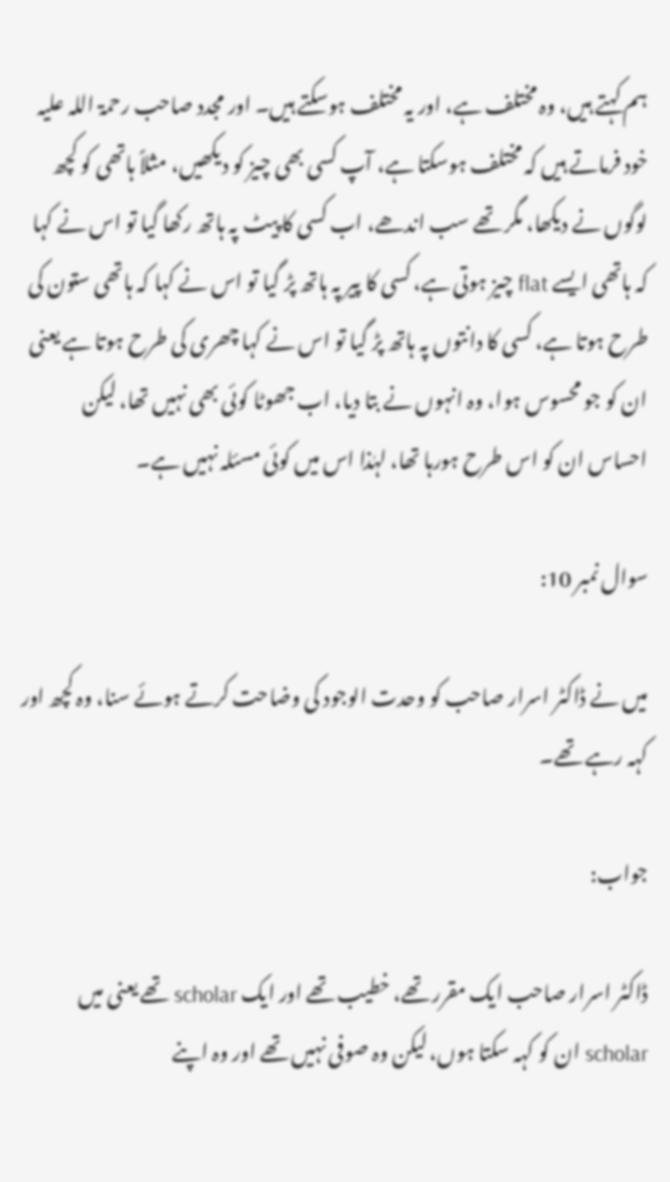ہم کہتے ہیں، وہ مختلف ہے، اور یہ مختلف ہوسکتے ہیں۔ اور مجدد صاحب رحمۃ اللہ علیہ خود فرماتے ہیں کہ مختلف ہوسکتا ہے، آپ کسی بھی چیز کو دیکھیں، مثلاً ہاتھی کو کچھ لوگوں نے دیکھا، مگر تھے سب اندھے، اب کسی کا پیٹ پہ ہاتھ رکھا گیا تو اس نے کہا کہ ہاتھی ایسے flat چیز ہوتی ہے، کسی کا پیر پہ ہاتھ پڑ گیا تو اس نے کہا کہ ہاتھی ستون کی طرح ہوتا ہے، کسی کا دانتوں پہ ہاتھ پڑ گیا تو اس نے کہا چھری کی طرح ہوتا ہے یعنی ان کو جو محسوس ہوا، وہ انہوں نے بتا دیا، اب جھوٹا کوئی بھی نہیں تھا، لیکن احساس ان کو اس طرح ہورہا تھا، لہٰذا اس میں کوئی مسئلہ نہیں ہے۔

سوال نمبر 10:

میں نے ڈاکٹر اسرار صاحب کو وحدت الوجود کی وضاحت کرتے ہوئے سنا، وہ کچھ اور کہہ رہے تھے۔

جواب:

ڈاکٹر اسرار صاحب ایک مقرر تھے، خطیب تھے اور ایک scholar تھے یعنی میں scholar ان کو کہہ سکتا ہوں، لیکن وہ صوفی نہیں تھے اور وہ اپنے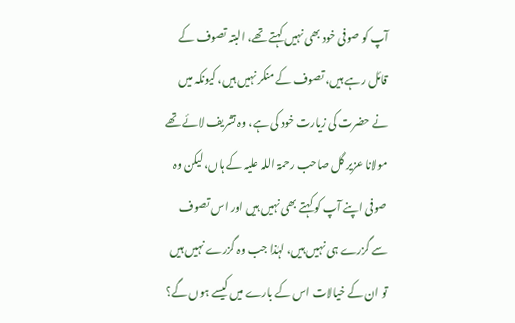آپ کو صوفی خود بھی نہیں کہتے تھے، البتہ تصوف کے قائل رہے ہیں، تصوف کے منکر نہیں ہیں، کیونکہ میں نے حضرت کی زیارت خود کی ہے، وہ تشریف لائے تھے مولانا عزیر گل صاحب رحمۃ اللہ علیہ کے ہاں، لیکن وہ صوفی اپنے آپ کو کہتے بھی نہیں ہیں اور اس تصوف سے گزرے ہی نہیں ہیں، لہٰذا جب وہ گزرے نہیں ہیں تو ان کے خیالات اس کے بارے میں کیسے ہوں گے؟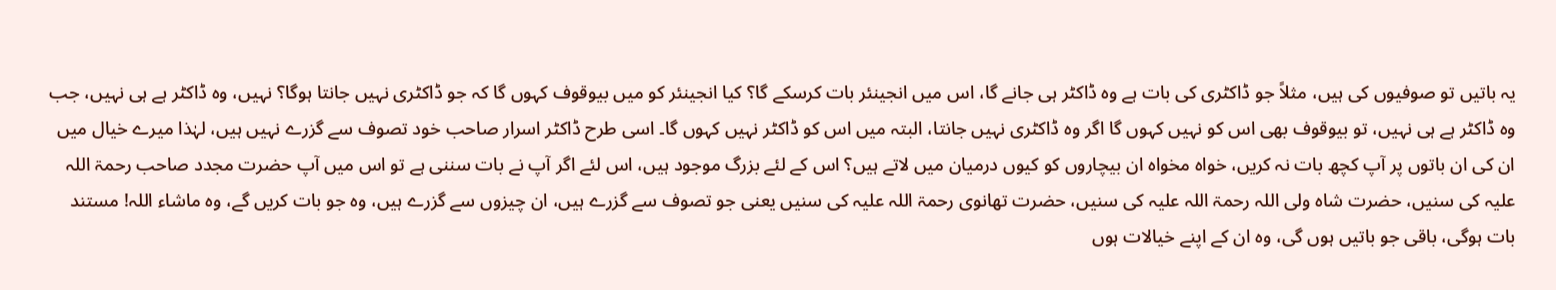یہ باتیں تو صوفیوں کی ہیں، مثلاً جو ڈاکٹری کی بات ہے وہ ڈاکٹر ہی جانے گا، اس میں انجینئر بات کرسکے گا؟ کیا انجینئر کو میں بیوقوف کہوں گا کہ جو ڈاکٹری نہیں جانتا ہوگا؟ نہیں، وہ ڈاکٹر ہے ہی نہیں، جب وہ ڈاکٹر ہے ہی نہیں، تو بیوقوف بھی اس کو نہیں کہوں گا اگر وہ ڈاکٹری نہیں جانتا، البتہ میں اس کو ڈاکٹر نہیں کہوں گا۔ اسی طرح ڈاکٹر اسرار صاحب خود تصوف سے گزرے نہیں ہیں، لہٰذا میرے خیال میں ان کی ان باتوں پر آپ کچھ بات نہ کریں، خواہ مخواہ ان بیچاروں کو کیوں درمیان میں لاتے ہیں؟ اس کے لئے بزرگ موجود ہیں، اس لئے اگر آپ نے بات سننی ہے تو اس میں آپ حضرت مجدد صاحب رحمۃ اللہ علیہ کی سنیں، حضرت شاہ ولی اللہ رحمۃ اللہ علیہ کی سنیں، حضرت تھانوی رحمۃ اللہ علیہ کی سنیں یعنی جو تصوف سے گزرے ہیں، ان چیزوں سے گزرے ہیں، وہ جو بات کریں گے، وہ ماشاء اللہ! مستند بات ہوگی، باقی جو باتیں ہوں گی، وہ ان کے اپنے خیالات ہوں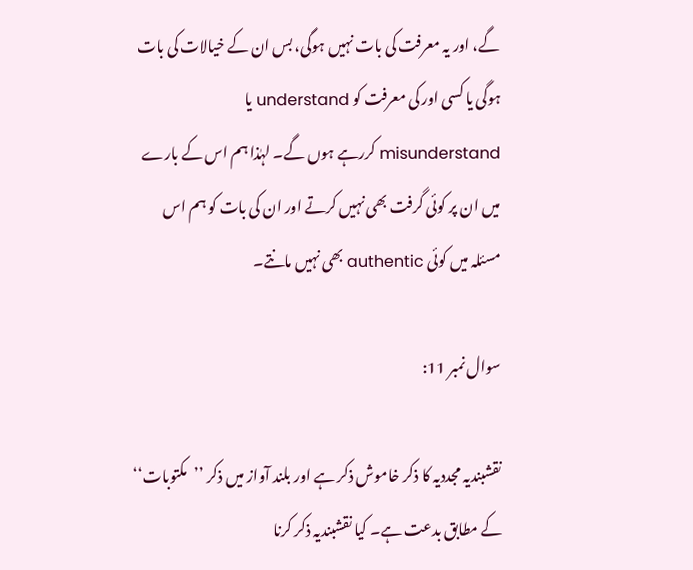گے، اور یہ معرفت کی بات نہیں ہوگی، بس ان کے خیالات کی بات ہوگی یا کسی اور کی معرفت کو understand یا misunderstand کررہے ہوں گے۔ لہٰذا ہم اس کے بارے میں ان پر کوئی گرفت بھی نہیں کرتے اور ان کی بات کو ہم اس مسئلہ میں کوئی authentic بھی نہیں مانتے۔

سوال نمبر 11:

نقشبندیہ مجددیہ کا ذکر خاموش ذکر ہے اور بلند آواز میں ذکر ’’مکتوبات‘‘ کے مطابق بدعت ہے۔ کیا نقشبندیہ ذکر کرنا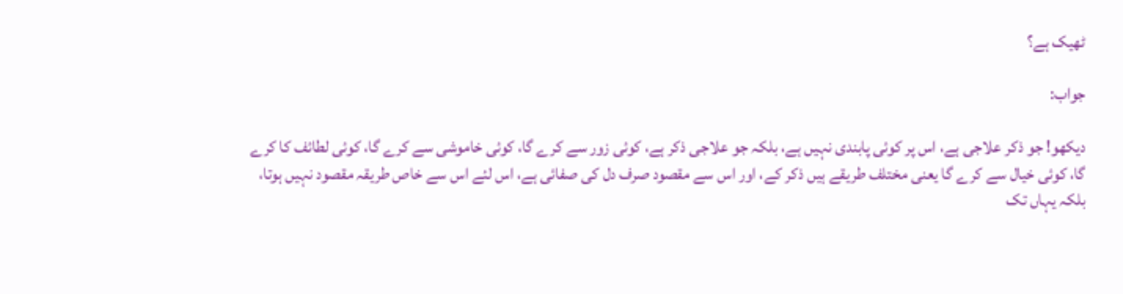ٹھیک ہے؟

جواب:

دیکھو! جو ذکر علاجی ہے، اس پر کوئی پابندی نہیں ہے، بلکہ جو علاجی ذکر ہے، کوئی زور سے کرے گا، کوئی خاموشی سے کرے گا، کوئی لطائف کا کرے گا، کوئی خیال سے کرے گا یعنی مختلف طریقے ہیں ذکر کے، اور اس سے مقصود صرف دل کی صفائی ہے، اس لئے اس سے خاص طریقہ مقصود نہیں ہوتا، بلکہ یہاں تک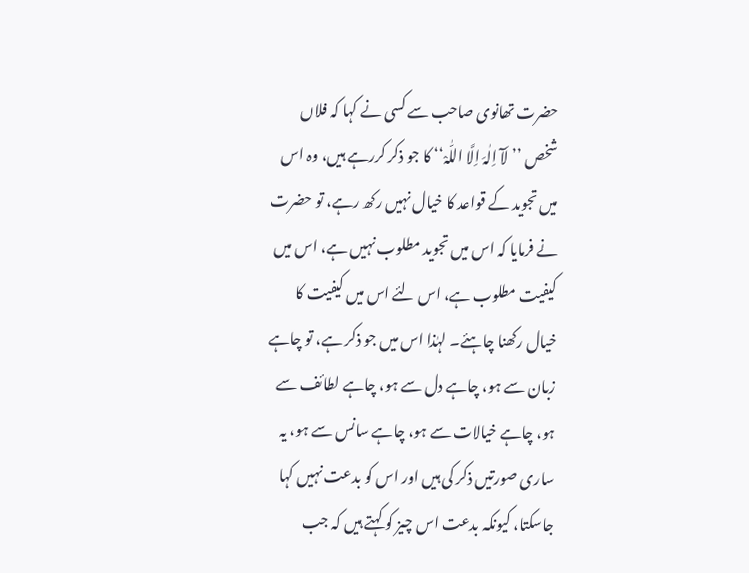حضرت تھانوی صاحب سے کسی نے کہا کہ فلاں شخص ’’لَآ اِلٰہَ اِلَّا اللّٰہْ‘‘ کا جو ذکر کررہے ہیں، وہ اس میں تجوید کے قواعد کا خیال نہیں رکھ رہے، تو حضرت نے فرمایا کہ اس میں تجوید مطلوب نہیں ہے، اس میں کیفیت مطلوب ہے، اس لئے اس میں کیفیت کا خیال رکھنا چاہئے۔ لہٰذا اس میں جو ذکر ہے، تو چاہے زبان سے ہو، چاہے دل سے ہو، چاہے لطائف سے ہو، چاہے خیالات سے ہو، چاہے سانس سے ہو، یہ ساری صورتیں ذکر کی ہیں اور اس کو بدعت نہیں کہا جاسکتا، کیونکہ بدعت اس چیز کو کہتے ہیں کہ جب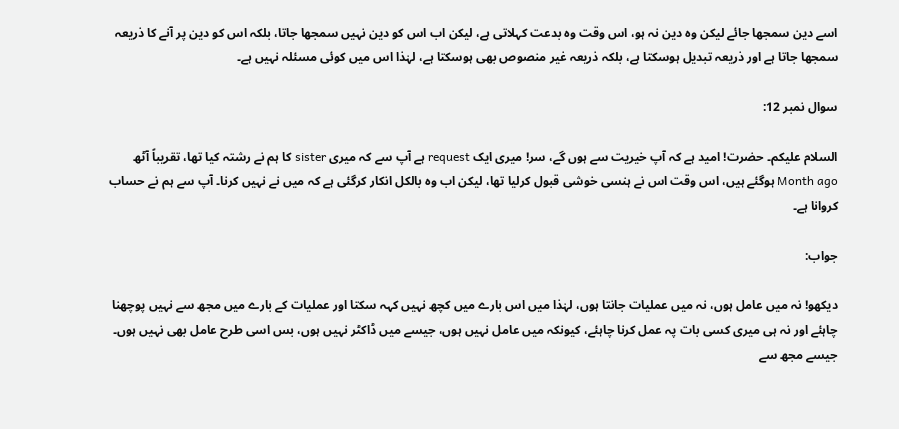اسے دین سمجھا جائے لیکن وہ دین نہ ہو، اس وقت وہ بدعت کہلاتی ہے، لیکن اب اس کو دین نہیں سمجھا جاتا، بلکہ اس کو دین پر آنے کا ذریعہ سمجھا جاتا ہے اور ذریعہ تبدیل ہوسکتا ہے، بلکہ ذریعہ غیر منصوص بھی ہوسکتا ہے، لہٰذا اس میں کوئی مسئلہ نہیں ہے۔

سوال نمبر 12:

السلام علیکم۔ حضرت! امید ہے کہ آپ خیریت سے ہوں گے، سر! میری ایک request ہے آپ سے کہ میری sister کا ہم نے رشتہ کیا تھا، تقریباً آٹھ Month ago ہوگئے ہیں، اس وقت اس نے ہنسی خوشی قبول کرلیا تھا، لیکن اب وہ بالکل انکار کرگئی ہے کہ میں نے نہیں کرنا۔ آپ سے ہم نے حساب کروانا ہے۔

جواب:

دیکھو! نہ میں عامل ہوں، نہ میں عملیات جانتا ہوں، لہٰذا میں اس بارے میں کچھ نہیں کہہ سکتا اور عملیات کے بارے میں مجھ سے نہیں پوچھنا چاہئے اور نہ ہی میری کسی بات پہ عمل کرنا چاہئے، کیونکہ میں عامل نہیں ہوں، جیسے میں ڈاکٹر نہیں ہوں، بس اسی طرح عامل بھی نہیں ہوں۔ جیسے مجھ سے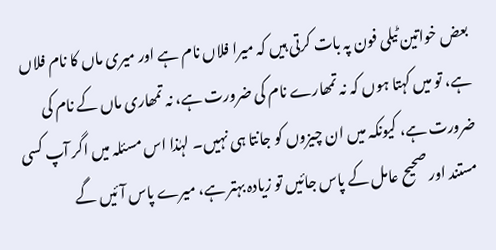بعض خواتین ٹیلی فون پہ بات کرتی ہیں کہ میرا فلاں نام ہے اور میری ماں کا نام فلاں ہے، تو میں کہتا ہوں کہ نہ تمھارے نام کی ضرورت ہے، نہ تمھاری ماں کے نام کی ضرورت ہے، کیونکہ میں ان چیزوں کو جانتا ہی نہیں۔ لہٰذا اس مسئلہ میں اگر آپ کسی مستند اور صحیح عامل کے پاس جائیں تو زیادہ بہتر ہے، میرے پاس آئیں گے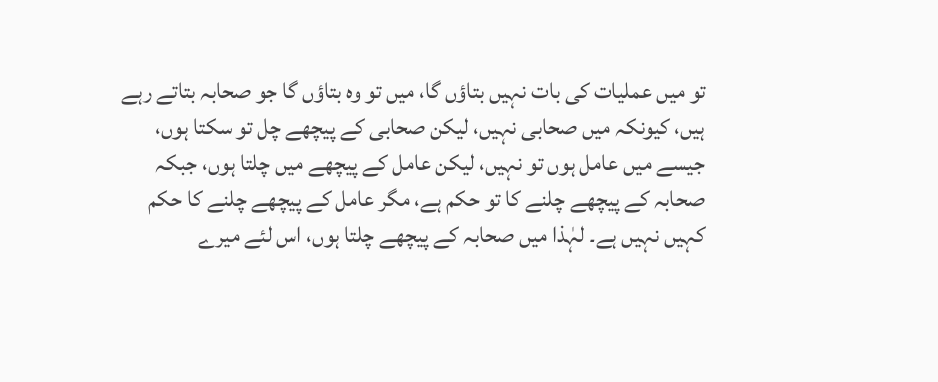تو میں عملیات کی بات نہیں بتاؤں گا، میں تو وہ بتاؤں گا جو صحابہ بتاتے رہے ہیں، کیونکہ میں صحابی نہیں، لیکن صحابی کے پیچھے چل تو سکتا ہوں، جیسے میں عامل ہوں تو نہیں، لیکن عامل کے پیچھے میں چلتا ہوں، جبکہ صحابہ کے پیچھے چلنے کا تو حکم ہے، مگر عامل کے پیچھے چلنے کا حکم کہیں نہیں ہے۔ لہٰذا میں صحابہ کے پیچھے چلتا ہوں، اس لئے میرے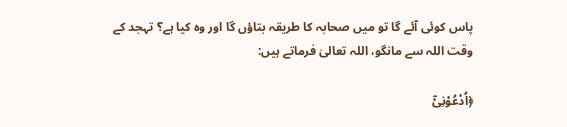پاس کوئی آئے گا تو میں صحابہ کا طریقہ بتاؤں گا اور وہ کیا ہے؟ تہجد کے وقت اللہ سے مانگو، اللہ تعالیٰ فرماتے ہیں:

﴿اُدْعُوْنِیْۤ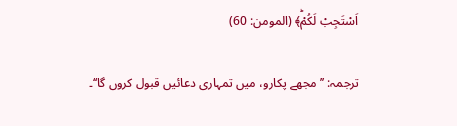اَسْتَجِبْ لَكُمْؕ﴾ (المومن: 60)

ترجمہ: ’’مجھے پکارو، میں تمہاری دعائیں قبول کروں گا‘‘۔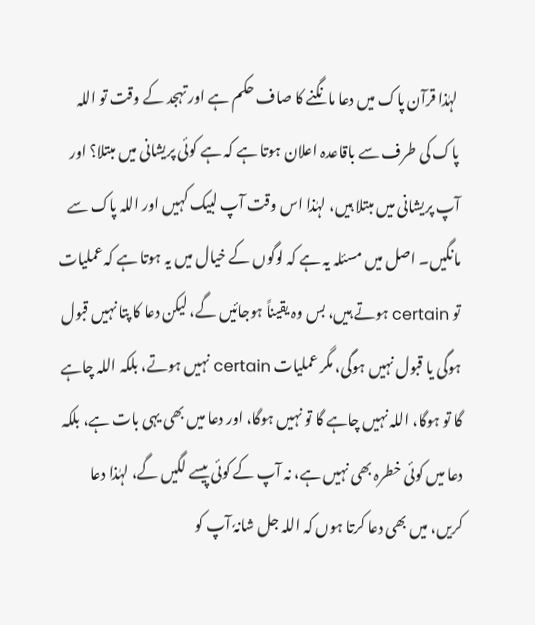لہٰذا قرآن پاک میں دعا مانگنے کا صاف حکم ہے اور تہجد کے وقت تو اللہ پاک کی طرف سے باقاعدہ اعلان ہوتا ہے کہ ہے کوئی پریشانی میں مبتلا؟ اور آپ پریشانی میں مبتلا ہیں، لہٰذا اس وقت آپ لبیک کہیں اور اللہ پاک سے مانگیں۔ اصل میں مسئلہ یہ ہے کہ لوگوں کے خیال میں یہ ہوتا ہے کہ عملیات تو certain ہوتے ہیں، بس وہ یقیناً ہوجائیں گے، لیکن دعا کا پتا نہیں قبول ہوگی یا قبول نہیں ہوگی، مگر عملیات certain نہیں ہوتے، بلکہ اللہ چاہے گا تو ہوگا، اللہ نہیں چاہے گا تو نہیں ہوگا، اور دعا میں بھی یہی بات ہے، بلکہ دعا میں کوئی خطرہ بھی نہیں ہے، نہ آپ کے کوئی پیسے لگیں گے، لہٰذا دعا کریں، میں بھی دعا کرتا ہوں کہ اللہ جل شانہٗ آپ کو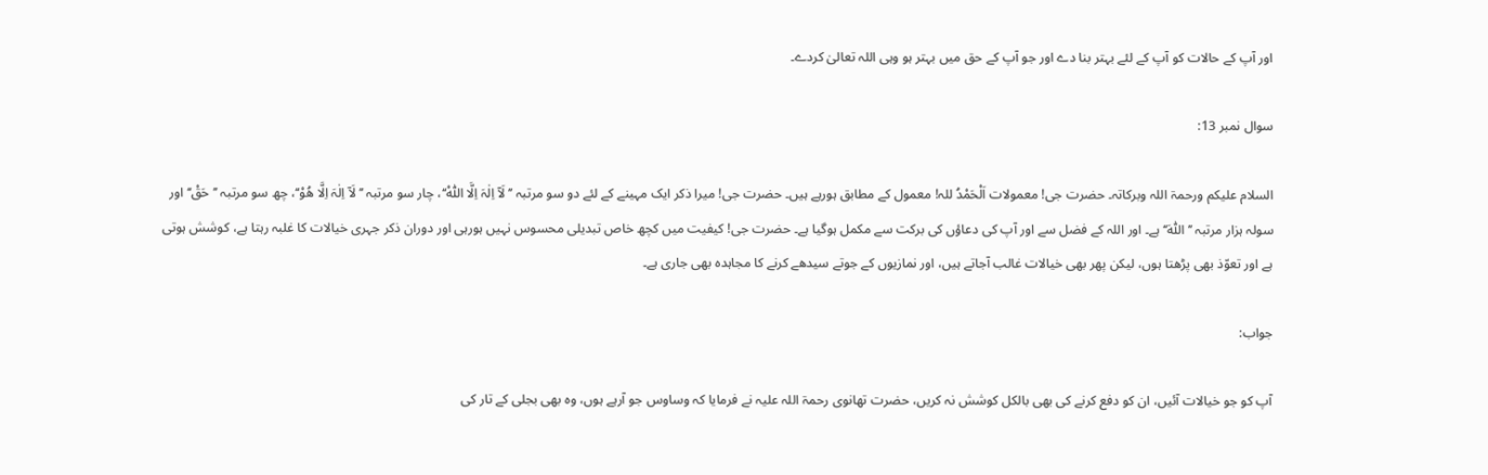اور آپ کے حالات کو آپ کے لئے بہتر بنا دے اور جو آپ کے حق میں بہتر ہو وہی اللہ تعالیٰ کردے۔

سوال نمبر 13:

السلام علیکم ورحمۃ اللہ وبرکاتہ۔ حضرت جی! معمولات اَلْحَمْدُ للہ! معمول کے مطابق ہورہے ہیں۔ حضرت جی! میرا ذکر ایک مہینے کے لئے دو سو مرتبہ ’’لَآ اِلٰہَ اِلَّا اللّٰہْ‘‘، چار سو مرتبہ ’’لَآ اِلٰہَ اِلَّا ھُوْ‘‘، چھ سو مرتبہ ’’حَقْ‘‘ اور سولہ ہزار مرتبہ ’’اَللّٰہ‘‘ ہے۔ اور اللہ کے فضل سے اور آپ کی دعاؤں کی برکت سے مکمل ہوگیا ہے۔ حضرت جی! کیفیت میں کچھ خاص تبدیلی محسوس نہیں ہورہی اور دوران ذکر جہری خیالات کا غلبہ رہتا ہے، کوشش ہوتی ہے اور تعوّذ بھی پڑھتا ہوں، لیکن پھر بھی خیالات غالب آجاتے ہیں، اور نمازیوں کے جوتے سیدھے کرنے کا مجاہدہ بھی جاری ہے۔

جواب:

آپ کو جو خیالات آئیں، ان کو دفع کرنے کی بھی بالکل کوشش نہ کریں، حضرت تھانوی رحمۃ اللہ علیہ نے فرمایا کہ وساوس جو آرہے ہوں، وہ بھی بجلی کے تار کی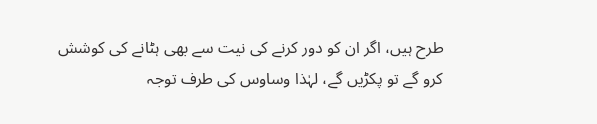طرح ہیں، اگر ان کو دور کرنے کی نیت سے بھی ہٹانے کی کوشش کرو گے تو پکڑیں گے، لہٰذا وساوس کی طرف توجہ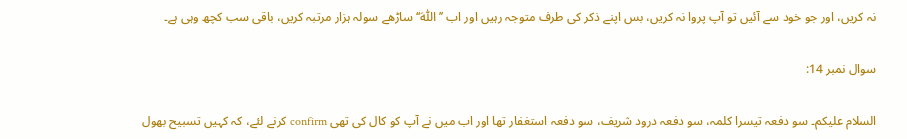نہ کریں، اور جو خود سے آئیں تو آپ پروا نہ کریں، بس اپنے ذکر کی طرف متوجہ رہیں اور اب ’’اَللّٰہ‘‘ ساڑھے سولہ ہزار مرتبہ کریں، باقی سب کچھ وہی ہے۔

سوال نمبر 14:

السلام علیکم۔ سو دفعہ تیسرا کلمہ، سو دفعہ درود شریف، سو دفعہ استغفار تھا اور اب میں نے آپ کو کال کی تھی confirm کرنے لئے، کہ کہیں تسبیح بھول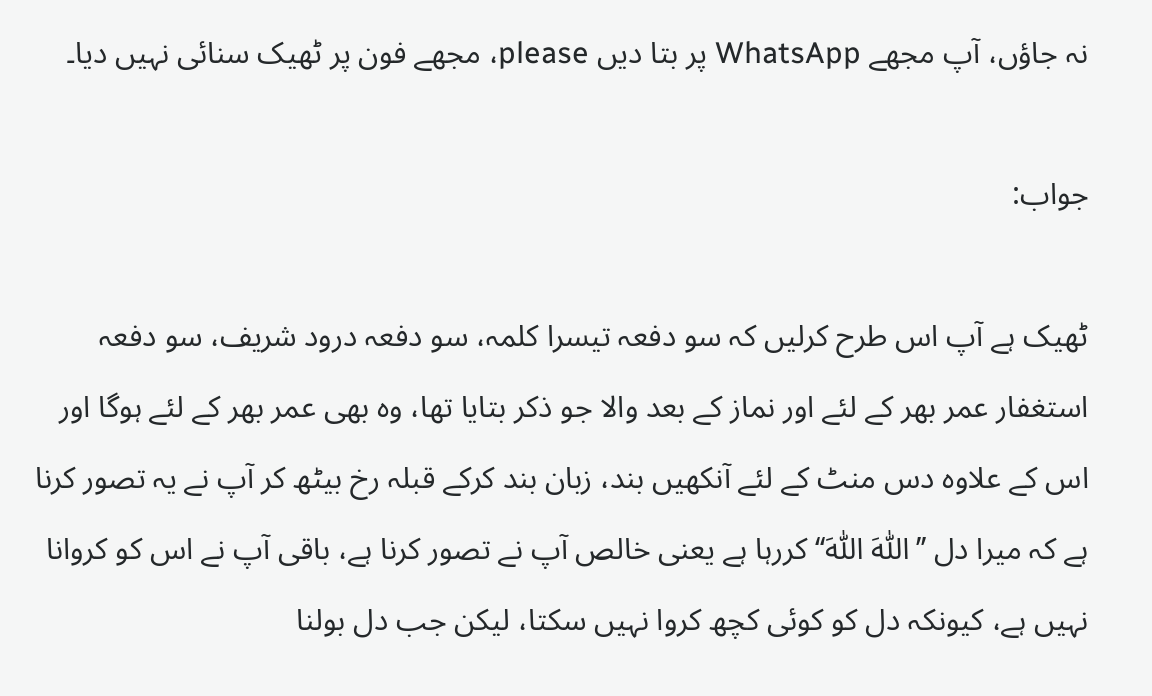نہ جاؤں، آپ مجھے WhatsApp پر بتا دیں please، مجھے فون پر ٹھیک سنائی نہیں دیا۔

جواب:

ٹھیک ہے آپ اس طرح کرلیں کہ سو دفعہ تیسرا کلمہ، سو دفعہ درود شریف، سو دفعہ استغفار عمر بھر کے لئے اور نماز کے بعد والا جو ذکر بتایا تھا، وہ بھی عمر بھر کے لئے ہوگا اور اس کے علاوہ دس منٹ کے لئے آنکھیں بند، زبان بند کرکے قبلہ رخ بیٹھ کر آپ نے یہ تصور کرنا ہے کہ میرا دل ’’اَللّٰہ اَللّٰہ‘‘ کررہا ہے یعنی خالص آپ نے تصور کرنا ہے، باقی آپ نے اس کو کروانا نہیں ہے، کیونکہ دل کو کوئی کچھ کروا نہیں سکتا، لیکن جب دل بولنا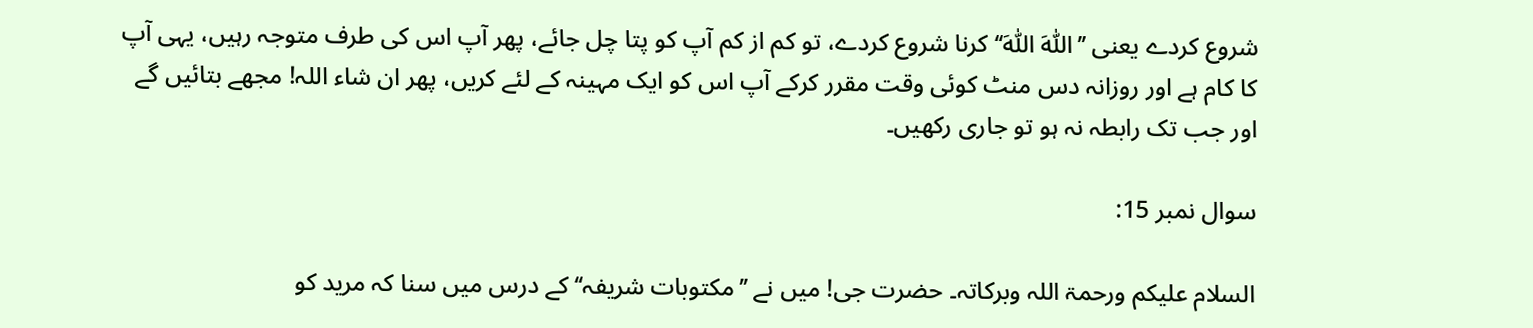شروع کردے یعنی ’’اَللّٰہ اَللّٰہ‘‘ کرنا شروع کردے، تو کم از کم آپ کو پتا چل جائے، پھر آپ اس کی طرف متوجہ رہیں، یہی آپ کا کام ہے اور روزانہ دس منٹ کوئی وقت مقرر کرکے آپ اس کو ایک مہینہ کے لئے کریں، پھر ان شاء اللہ! مجھے بتائیں گے اور جب تک رابطہ نہ ہو تو جاری رکھیں۔

سوال نمبر 15:

السلام علیکم ورحمۃ اللہ وبرکاتہ۔ حضرت جی! میں نے ’’مکتوبات شریفہ‘‘ کے درس میں سنا کہ مرید کو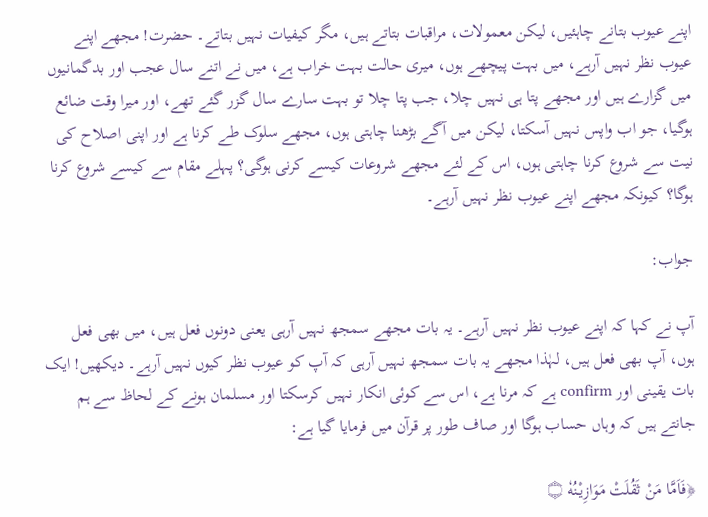اپنے عیوب بتانے چاہئیں، لیکن معمولات، مراقبات بتاتے ہیں، مگر کیفیات نہیں بتاتے۔ حضرت! مجھے اپنے عیوب نظر نہیں آرہے، میں بہت پیچھے ہوں، میری حالت بہت خراب ہے، میں نے اتنے سال عجب اور بدگمانیوں میں گزارے ہیں اور مجھے پتا ہی نہیں چلا، جب پتا چلا تو بہت سارے سال گزر گئے تھے، اور میرا وقت ضائع ہوگیا، جو اب واپس نہیں آسکتا، لیکن میں آگے بڑھنا چاہتی ہوں، مجھے سلوک طے کرنا ہے اور اپنی اصلاح کی نیت سے شروع کرنا چاہتی ہوں، اس کے لئے مجھے شروعات کیسے کرنی ہوگی؟ پہلے مقام سے کیسے شروع کرنا ہوگا؟ کیونکہ مجھے اپنے عیوب نظر نہیں آرہے۔

جواب:

آپ نے کہا کہ اپنے عیوب نظر نہیں آرہے۔ یہ بات مجھے سمجھ نہیں آرہی یعنی دونوں فعل ہیں، میں بھی فعل ہوں، آپ بھی فعل ہیں، لہٰذا مجھے یہ بات سمجھ نہیں آرہی کہ آپ کو عیوب نظر کیوں نہیں آرہے۔ دیکھیں! ایک بات یقینی اور confirm ہے کہ مرنا ہے، اس سے کوئی انکار نہیں کرسکتا اور مسلمان ہونے کے لحاظ سے ہم جانتے ہیں کہ وہاں حساب ہوگا اور صاف طور پر قرآن میں فرمایا گیا ہے:

﴿فَاَمَّا مَنْ ثَقُلَتْ مَوَازِیْنُهٗ ۝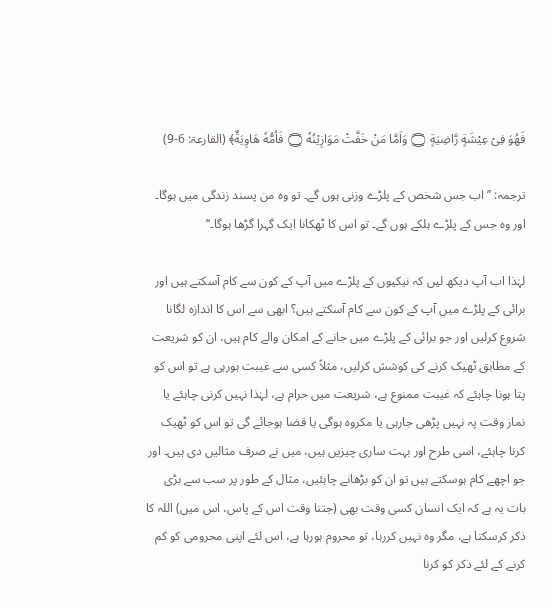فَهُوَ فِیْ عِیْشَةٍ رَّاضِیَةٍ ۝ وَاَمَّا مَنْ خَفَّتْ مَوَازِیْنُهٗ ۝ فَاُمُّهٗ هَاوِیَةٌ﴾ (القارعۃ: 6-9)

ترجمہ: ’’اب جس شخص کے پلڑے وزنی ہوں گے۔ تو وہ من پسند زندگی میں ہوگا۔ اور وہ جس کے پلڑے ہلکے ہوں گے۔ تو اس کا ٹھکانا ایک گہرا گڑھا ہوگا۔‘‘

لہٰذا اب آپ دیکھ لیں کہ نیکیوں کے پلڑے میں آپ کے کون سے کام آسکتے ہیں اور برائی کے پلڑے میں آپ کے کون سے کام آسکتے ہیں؟ ابھی سے اس کا اندازہ لگانا شروع کرلیں اور جو برائی کے پلڑے میں جانے کے امکان والے کام ہیں، ان کو شریعت کے مطابق ٹھیک کرنے کی کوشش کرلیں، مثلاً کسی سے غیبت ہورہی ہے تو اس کو پتا ہونا چاہئے کہ غیبت ممنوع ہے، شریعت میں حرام ہے، لہٰذا نہیں کرنی چاہئے یا نماز وقت پہ نہیں پڑھی جارہی یا مکروہ ہوگی یا قضا ہوجائے گی تو اس کو ٹھیک کرنا چاہئے، اسی طرح اور بہت ساری چیزیں ہیں، میں نے صرف مثالیں دی ہیں۔ اور جو اچھے کام ہوسکتے ہیں تو ان کو بڑھانے چاہئیں، مثال کے طور پر سب سے بڑی بات یہ ہے کہ ایک انسان کسی وقت بھی (جتنا وقت اس کے پاس، اس میں) اللہ کا ذکر کرسکتا ہے، مگر وہ نہیں کررہا، تو محروم ہورہا ہے، اس لئے اپنی محرومی کو کم کرنے کے لئے ذکر کو کرنا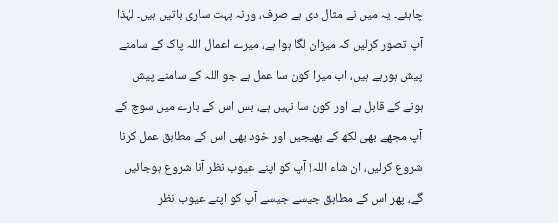چاہئے۔ یہ میں نے مثال دی ہے صرف، ورنہ بہت ساری باتیں ہیں۔ لہٰذا آپ تصور کرلیں کہ میزان لگا ہوا ہے، میرے اعمال اللہ پاک کے سامنے پیش ہورہے ہیں، اب میرا کون سا عمل ہے جو اللہ کے سامنے پیش ہونے کے قابل ہے اور کون سا نہیں ہے، بس اس کے بارے میں سوچ کے آپ مجھے بھی لکھ کے بھیجیں اور خود بھی اس کے مطابق عمل کرنا شروع کرلیں، ان شاء اللہ! آپ کو اپنے عیوب نظر آنا شروع ہوجائیں گے، پھر اس کے مطابق جیسے جیسے آپ کو اپنے عیوب نظر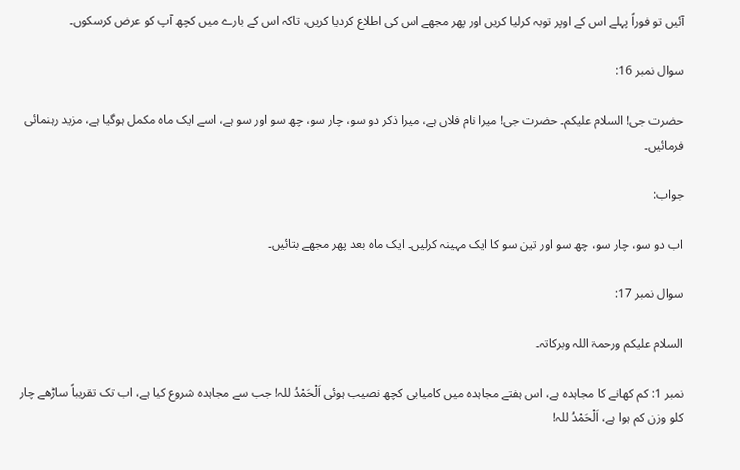آئیں تو فوراً پہلے اس کے اوپر توبہ کرلیا کریں اور پھر مجھے اس کی اطلاع کردیا کریں، تاکہ اس کے بارے میں کچھ آپ کو عرض کرسکوں۔

سوال نمبر 16:

حضرت جی! السلام علیکم۔ حضرت جی! میرا نام فلاں ہے، میرا ذکر دو سو، چار سو، چھ سو اور سو ہے، اسے ایک ماہ مکمل ہوگیا ہے، مزید رہنمائی فرمائیں۔

جواب:

اب دو سو، چار سو، چھ سو اور تین سو کا ایک مہینہ کرلیں۔ ایک ماہ بعد پھر مجھے بتائیں۔

سوال نمبر 17:

السلام علیکم ورحمۃ اللہ وبرکاتہ۔

نمبر 1: کم کھانے کا مجاہدہ ہے، اس ہفتے مجاہدہ میں کامیابی کچھ نصیب ہوئی اَلْحَمْدُ للہ! جب سے مجاہدہ شروع کیا ہے، اب تک تقریباً ساڑھے چار کلو وزن کم ہوا ہے، اَلْحَمْدُ للہ!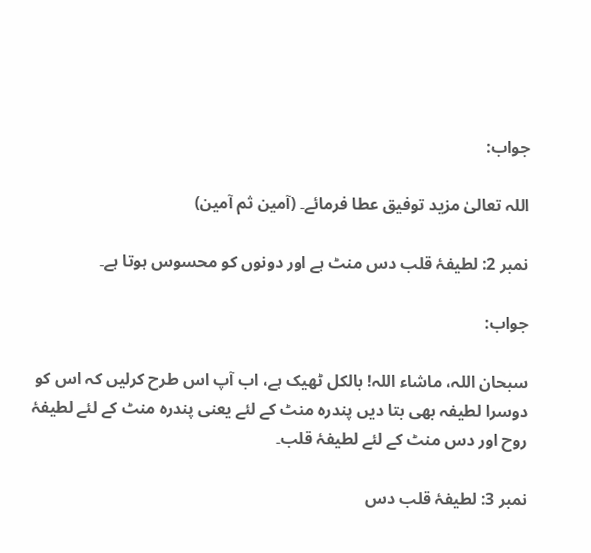جواب:

اللہ تعالیٰ مزید توفیق عطا فرمائے۔ (آمین ثم آمین)

نمبر 2: لطیفۂ قلب دس منٹ ہے اور دونوں کو محسوس ہوتا ہے۔

جواب:

سبحان اللہ، ماشاء اللہ! بالکل ٹھیک ہے، اب آپ اس طرح کرلیں کہ اس کو دوسرا لطیفہ بھی بتا دیں پندرہ منٹ کے لئے یعنی پندرہ منٹ کے لئے لطیفۂ روح اور دس منٹ کے لئے لطیفۂ قلب۔

نمبر 3: لطیفۂ قلب دس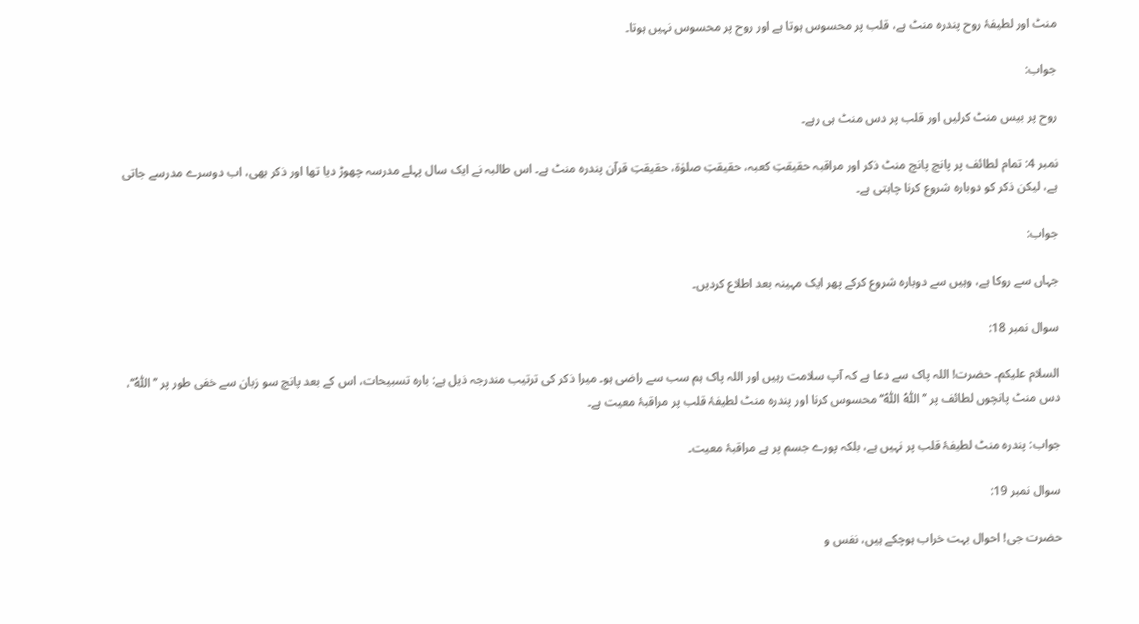منٹ اور لطیفۂ روح پندرہ منٹ ہے، قلب پر محسوس ہوتا ہے اور روح پر محسوس نہیں ہوتا۔

جواب:

روح پر بیس منٹ کرلیں اور قلب پر دس منٹ ہی رہے۔

نمبر 4: تمام لطائف پر پانچ پانچ منٹ ذکر اور مراقبہ حقیقتِ کعبہ، حقیقتِ صلوٰۃ، حقیقتِ قرآن پندرہ منٹ ہے۔ اس طالبہ نے ایک سال پہلے مدرسہ چھوڑ دیا تھا اور ذکر بھی، اب دوسرے مدرسے جاتی ہے، لیکن ذکر کو دوبارہ شروع کرنا چاہتی ہے۔

جواب:

جہاں سے روکا ہے، وہیں سے دوبارہ شروع کرکے پھر ایک مہینہ بعد اطلاع کردیں۔

سوال نمبر 18:

السلام علیکم۔ حضرت! اللہ پاک سے دعا ہے کہ آپ سلامت رہیں اور اللہ پاک ہم سب سے راضی ہو۔ میرا ذکر کی ترتیب مندرجہ ذیل ہے: بارہ تسبیحات، اس کے بعد پانچ سو زبان سے خفی طور پر ’’اَللّٰہْ‘‘، دس منٹ پانچوں لطائف پر ’’اَللّٰہْ اَللّٰہْ‘‘ محسوس کرنا اور پندرہ منٹ لطیفۂ قلب پر مراقبۂ معیت ہے۔

جواب: پندرہ منٹ لطیفۂ قلب پر نہیں ہے، بلکہ پورے جسم پر ہے مراقبۂ معیت۔

سوال نمبر 19:

حضرت جی! احوال بہت خراب ہوچکے ہیں، نفس و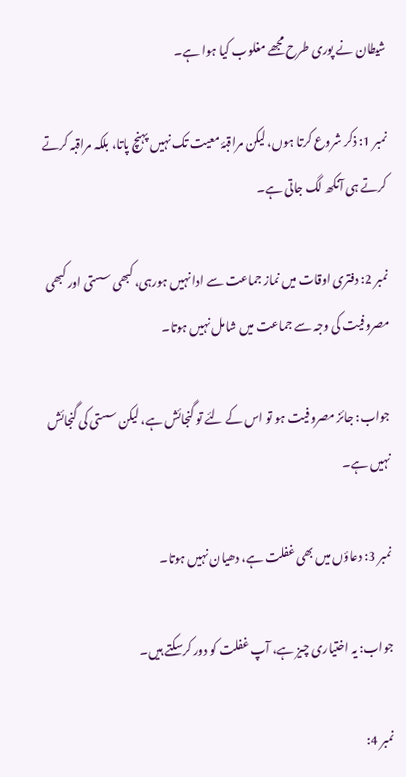شیطان نے پوری طرح مجھے مغلوب کیا ہوا ہے۔

نمبر 1: ذکر شروع کرتا ہوں، لیکن مراقبۂ معیت تک نہیں پہنچ پاتا، بلکہ مراقبہ کرتے کرتے ہی آنکھ لگ جاتی ہے۔

نمبر 2: دفتری اوقات میں نماز جماعت سے ادا نہیں ہورہی، کبھی سستی اور کبھی مصروفیت کی وجہ سے جماعت میں شامل نہیں ہوتا۔

جواب: جائز مصروفیت ہو تو اس کے لئے تو گنجائش ہے، لیکن سستی کی گنجائش نہیں ہے۔

نمبر 3: دعاؤں میں بھی غفلت ہے، دھیان نہیں ہوتا۔

جواب: یہ اختیاری چیز ہے، آپ غفلت کو دور کرسکتے ہیں۔

نمبر 4: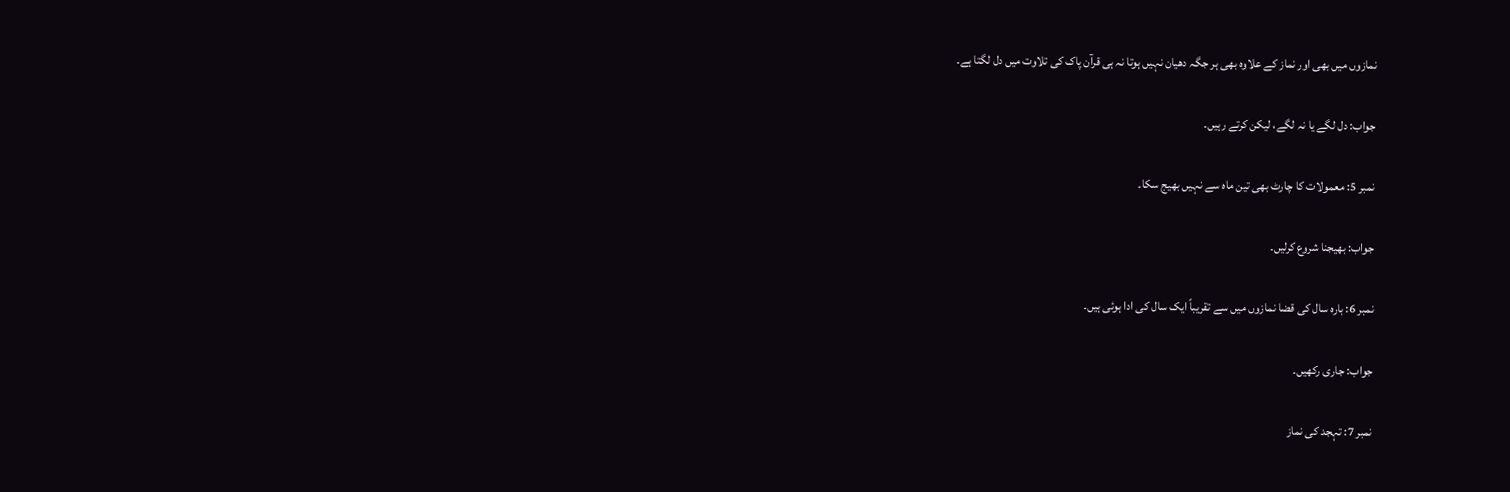نمازوں میں بھی اور نماز کے علاوہ بھی ہر جگہ دھیان نہیں ہوتا نہ ہی قرآن پاک کی تلاوت میں دل لگتا ہے۔

جواب: دل لگے یا نہ لگے، لیکن کرتے رہیں۔

نمبر 5: معمولات کا چارٹ بھی تین ماہ سے نہیں بھیج سکا۔

جواب: بھیجنا شروع کرلیں۔

نمبر 6: بارہ سال کی قضا نمازوں میں سے تقریباً ایک سال کی ادا ہوئی ہیں۔

جواب: جاری رکھیں۔

نمبر 7: تہجد کی نماز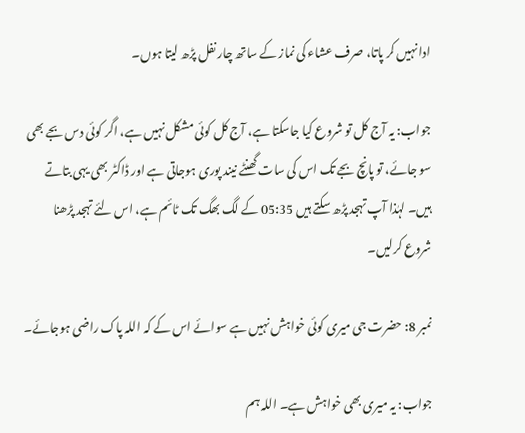ادا نہیں کر پاتا، صرف عشاء کی نماز کے ساتھ چار نفل پڑھ لیتا ہوں۔

جواب: یہ آج کل تو شروع کیا جاسکتا ہے، آج کل کوئی مشکل نہیں ہے، اگر کوئی دس بجے بھی سو جائے، تو پانچ بجے تک اس کی سات گھنٹے نیند پوری ہوجاتی ہے اور ڈاکٹر بھی یہی بتاتے ہیں۔ لہٰذا آپ تہجد پڑھ سکتے ہیں 05:35 کے لگ بھگ تک ٹائم ہے، اس لئے تہجد پڑھنا شروع کرلیں۔

نمبر 8: حضرت جی میری کوئی خواہش نہیں ہے سوائے اس کے کہ اللہ پاک راضی ہوجائے۔

جواب: یہ میری بھی خواہش ہے۔ اللہ ہم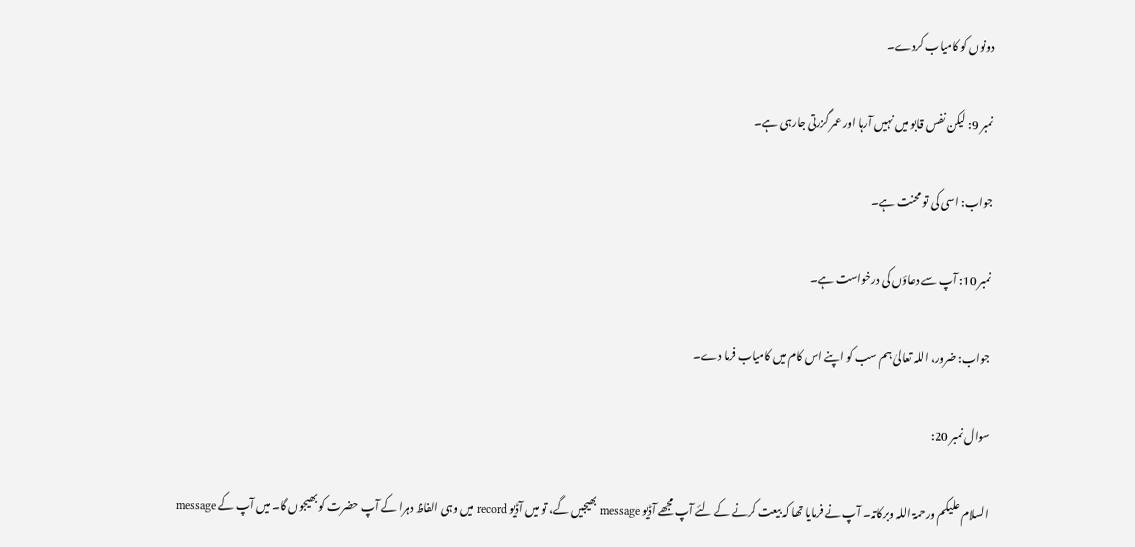دونوں کو کامیاب کردے۔

نمبر 9: لیکن نفس قابو میں نہیں آرہا اور عمر گزرتی جارہی ہے۔

جواب: اسی کی تو محنت ہے۔

نمبر 10: آپ سے دعاؤں کی درخواست ہے۔

جواب: ضرور، اللہ تعالیٰ ہم سب کو اپنے اس کام میں کامیاب فرما دے۔

سوال نمبر 20:

السلام علیکم ورحمۃ اللہ وبرکاتہ۔ آپ نے فرمایا تھا کہ بیعت کرنے کے لئے آپ مجھے آڈیو message بھیجیں گے، تو میں آڈیو record میں وہی الفاظ دہرا کے آپ حضرت کو بھیجوں گا۔ میں آپ کے message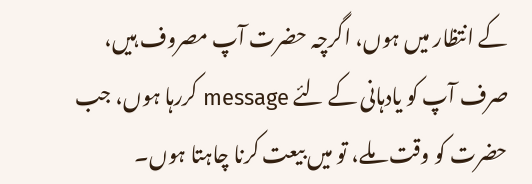کے انتظار میں ہوں، اگرچہ حضرت آپ مصروف ہیں، صرف آپ کو یادہانی کے لئے message کررہا ہوں، جب حضرت کو وقت ملے، تو میں بیعت کرنا چاہتا ہوں۔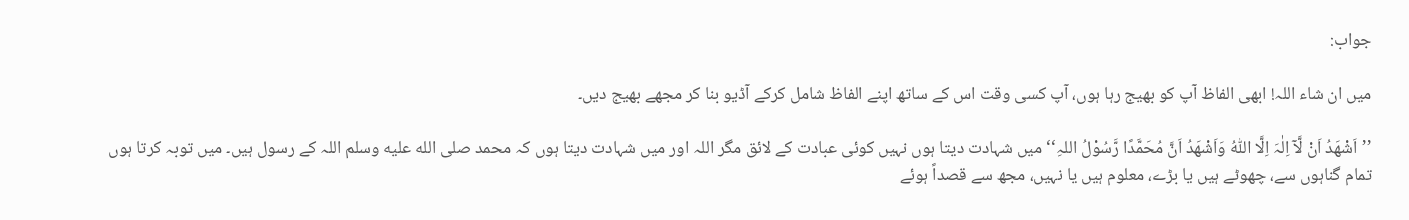جواب:

میں ان شاء اللہ! ابھی الفاظ آپ کو بھیج رہا ہوں، آپ کسی وقت اس کے ساتھ اپنے الفاظ شامل کرکے آڈیو بنا کر مجھے بھیج دیں۔

’’اَشْھَدُ اَنْ لَّآ اِلٰہَ اِلَّا اللّٰہُ وَاَشْھَدُ اَنَّ مُحَمَّدًا رَّسُوْلُ اللہِ‘‘ میں شہادت دیتا ہوں نہیں کوئی عبادت کے لائق مگر اللہ اور میں شہادت دیتا ہوں کہ محمد صلى الله عليه وسلم اللہ کے رسول ہیں۔ میں توبہ کرتا ہوں تمام گناہوں سے، چھوٹے ہیں یا بڑے، معلوم ہیں یا نہیں، مجھ سے قصداً ہوئے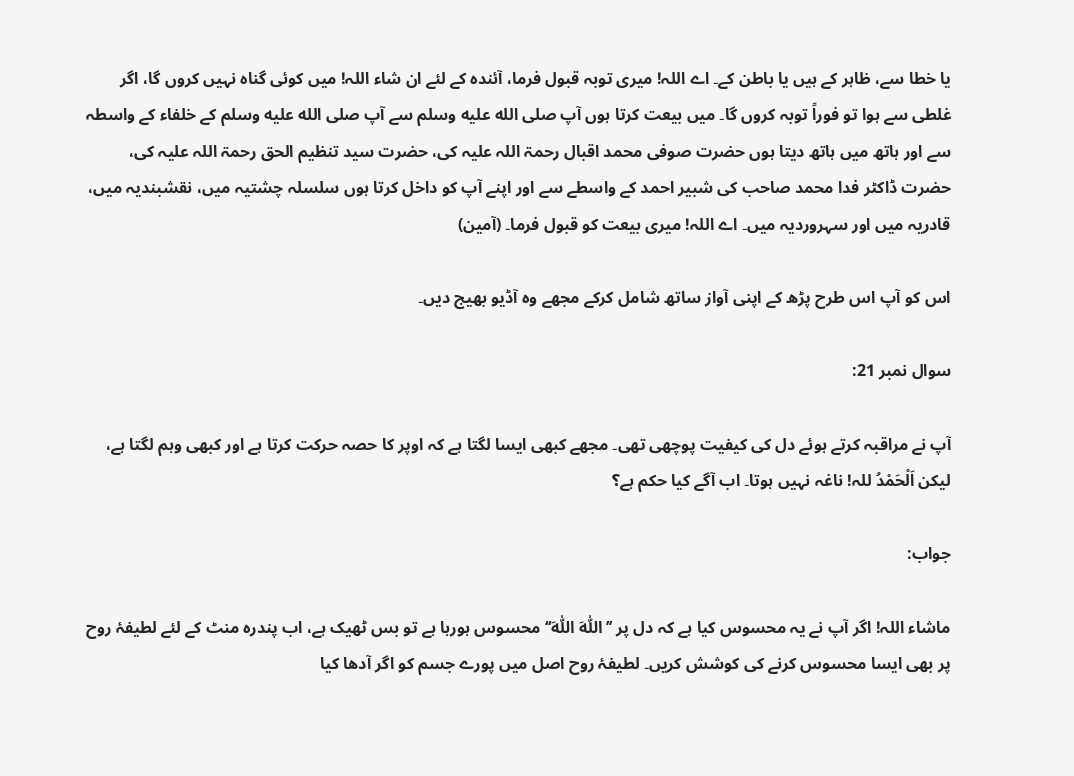یا خطا سے، ظاہر کے ہیں یا باطن کے۔ اے اللہ! میری توبہ قبول فرما، آئندہ کے لئے ان شاء اللہ! میں کوئی گناہ نہیں کروں گا، اگر غلطی سے ہوا تو فوراً توبہ کروں گا۔ میں بیعت کرتا ہوں آپ صلى الله عليه وسلم سے آپ صلى الله عليه وسلم کے خلفاء کے واسطہ سے اور ہاتھ میں ہاتھ دیتا ہوں حضرت صوفی محمد اقبال رحمۃ اللہ علیہ کی، حضرت سید تنظیم الحق رحمۃ اللہ علیہ کی، حضرت ڈاکٹر فدا محمد صاحب کی شبیر احمد کے واسطے سے اور اپنے آپ کو داخل کرتا ہوں سلسلہ چشتیہ میں، نقشبندیہ میں، قادریہ میں اور سہروردیہ میں۔ اے اللہ! میری بیعت کو قبول فرما۔ (آمین)

اس کو آپ اس طرح پڑھ کے اپنی آواز ساتھ شامل کرکے مجھے وہ آڈیو بھیج دیں۔

سوال نمبر 21:

آپ نے مراقبہ کرتے ہوئے دل کی کیفیت پوچھی تھی۔ مجھے کبھی ایسا لگتا ہے کہ اوپر کا حصہ حرکت کرتا ہے اور کبھی وہم لگتا ہے، لیکن اَلْحَمْدُ للہ! ناغہ نہیں ہوتا۔ اب آگے کیا حکم ہے؟

جواب:

ماشاء اللہ! اگر آپ نے یہ محسوس کیا ہے کہ دل پر ’’اَللّٰہ اَللّٰہ‘‘ محسوس ہورہا ہے تو بس ٹھیک ہے، اب پندرہ منٹ کے لئے لطیفۂ روح پر بھی ایسا محسوس کرنے کی کوشش کریں۔ لطیفۂ روح اصل میں پورے جسم کو اگر آدھا کیا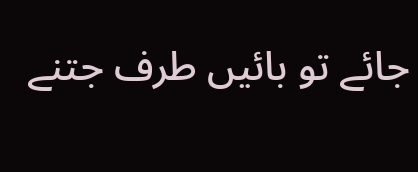جائے تو بائیں طرف جتنے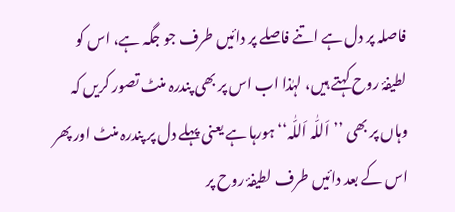فاصلہ پر دل ہے اتنے فاصلے پر دائیں طرف جو جگہ ہے، اس کو لطیفۂ روح کہتے ہیں، لہٰذا اب اس پر بھی پندرہ منٹ تصور کریں کہ وہاں پر بھی ’’اَللّٰہ اَللّٰہ‘‘ہورہا ہے یعنی پہلے دل پر پندرہ منٹ اور پھر اس کے بعد دائیں طرف لطیفۂ روح پر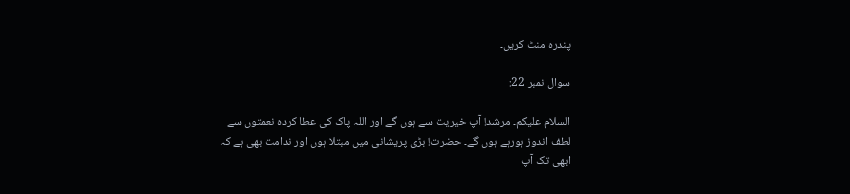پندرہ منٹ کریں۔

سوال نمبر 22:

السلام علیکم۔ مرشد! آپ خیریت سے ہوں گے اور اللہ پاک کی عطا کردہ نعمتوں سے لطف اندوز ہورہے ہوں گے۔ حضرت! بڑی پریشانی میں مبتلا ہوں اور ندامت بھی ہے کہ ابھی تک آپ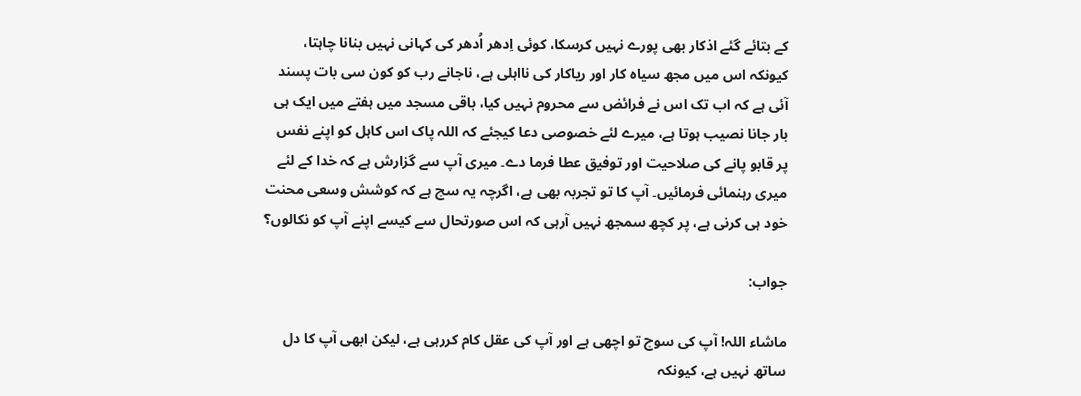کے بتائے گئے اذکار بھی پورے نہیں کرسکا، کوئی اِدھر اُدھر کی کہانی نہیں بنانا چاہتا، کیونکہ اس میں مجھ سیاہ کار اور ریاکار کی نااہلی ہے، ناجانے رب کو کون سی بات پسند آئی ہے کہ اب تک اس نے فرائض سے محروم نہیں کیا، باقی مسجد میں ہفتے میں ایک ہی بار جانا نصیب ہوتا ہے، میرے لئے خصوصی دعا کیجئے کہ اللہ پاک اس کاہل کو اپنے نفس پر قابو پانے کی صلاحیت اور توفیق عطا فرما دے۔ میری آپ سے گزارش ہے کہ خدا کے لئے میری رہنمائی فرمائیں۔ آپ کا تو تجربہ بھی ہے، اگرچہ یہ سچ ہے کہ کوشش وسعی محنت خود ہی کرنی ہے، پر کچھ سمجھ نہیں آرہی کہ اس صورتحال سے کیسے اپنے آپ کو نکالوں؟

جواب:

ماشاء اللہ! آپ کی سوچ تو اچھی ہے اور آپ کی عقل کام کررہی ہے، لیکن ابھی آپ کا دل ساتھ نہیں ہے، کیونکہ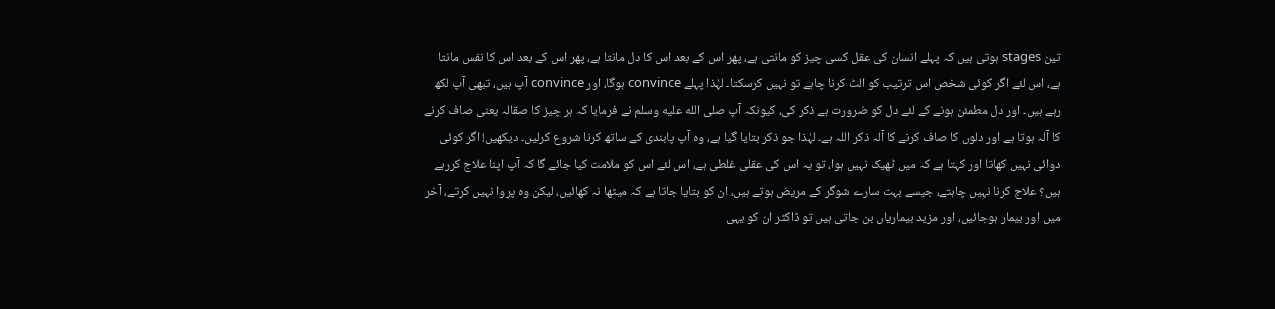تین stages ہوتی ہیں کہ پہلے انسان کی عقل کسی چیز کو مانتی ہے، پھر اس کے بعد اس کا دل مانتا ہے، پھر اس کے بعد اس کا نفس مانتا ہے، اس لئے اگر کوئی شخص اس ترتیب کو الٹ کرنا چاہے تو نہیں کرسکتا۔ لہٰذا پہلے convince ہوگا، اور convince آپ ہیں، تبھی آپ لکھ رہے ہیں۔ اور دل مطمئن ہونے کے لئے دل کو ضرورت ہے ذکر کی، کیونکہ آپ صلى الله عليه وسلم نے فرمایا کہ ہر چیز کا صقالہ یعنی صاف کرنے کا آلہ ہوتا ہے اور دلوں کا صاف کرنے کا آلہ ذکر اللہ ہے۔ لہٰذا جو ذکر بتایا گیا ہے، وہ آپ پابندی کے ساتھ کرنا شروع کرلیں۔ دیکھیں! اگر کوئی دوائی نہیں کھاتا اور کہتا ہے کہ میں ٹھیک نہیں ہوا، تو یہ اس کی عقلی غلطی ہے، اس لئے اس کو ملامت کیا جائے گا کہ آپ اپنا علاج کررہے ہیں؟ علاج کرنا نہیں چاہتے، جیسے بہت سارے شوگر کے مریض ہوتے ہیں، ان کو بتایا جاتا ہے کہ میٹھا نہ کھائیں، لیکن وہ پروا نہیں کرتے، آخر میں اور بیمار ہوجائیں، اور مزید بیماریاں بن جاتی ہیں تو ڈاکٹر ان کو یہی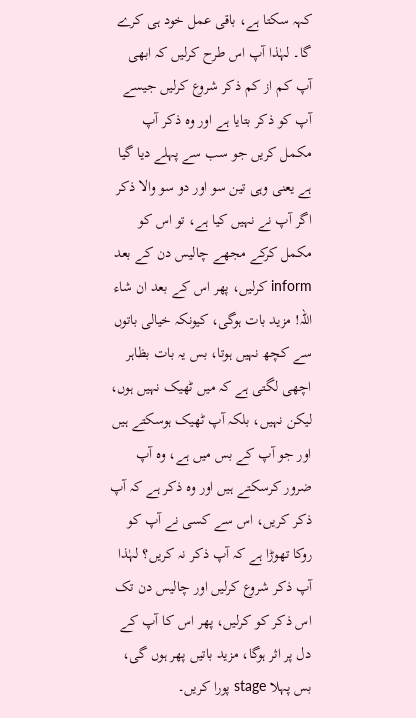کہہ سکتا ہے، باقی عمل خود ہی کرے گا۔ لہٰذا آپ اس طرح کرلیں کہ ابھی آپ کم از کم ذکر شروع کرلیں جیسے آپ کو ذکر بتایا ہے اور وہ ذکر آپ مکمل کریں جو سب سے پہلے دیا گیا ہے یعنی وہی تین سو اور دو سو والا ذکر اگر آپ نے نہیں کیا ہے، تو اس کو مکمل کرکے مجھے چالیس دن کے بعد inform کرلیں، پھر اس کے بعد ان شاء اللہ! مزید بات ہوگی، کیونکہ خیالی باتوں سے کچھ نہیں ہوتا، بس یہ بات بظاہر اچھی لگتی ہے کہ میں ٹھیک نہیں ہوں، لیکن نہیں، بلکہ آپ ٹھیک ہوسکتے ہیں اور جو آپ کے بس میں ہے، وہ آپ ضرور کرسکتے ہیں اور وہ ذکر ہے کہ آپ ذکر کریں، اس سے کسی نے آپ کو روکا تھوڑا ہے کہ آپ ذکر نہ کریں؟ لہٰذا آپ ذکر شروع کرلیں اور چالیس دن تک اس ذکر کو کرلیں، پھر اس کا آپ کے دل پر اثر ہوگا، مزید باتیں پھر ہوں گی، بس پہلا stage پورا کریں۔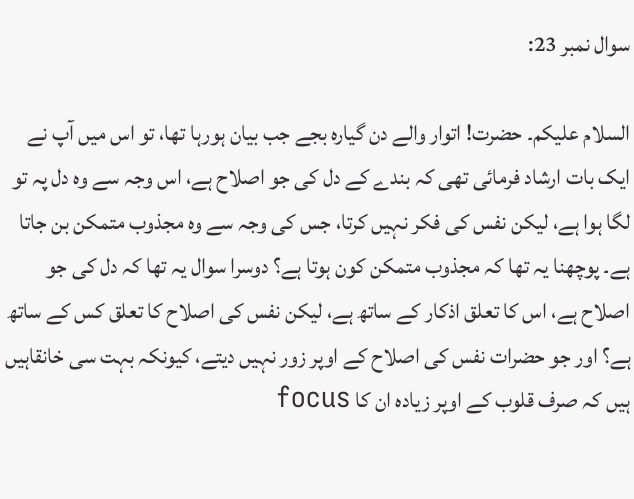سوال نمبر 23:

السلام علیکم۔ حضرت! اتوار والے دن گیارہ بجے جب بیان ہورہا تھا، تو اس میں آپ نے ایک بات ارشاد فرمائی تھی کہ بندے کے دل کی جو اصلاح ہے، اس وجہ سے وہ دل پہ تو لگا ہوا ہے، لیکن نفس کی فکر نہیں کرتا، جس کی وجہ سے وہ مجذوب متمکن بن جاتا ہے۔ پوچھنا یہ تھا کہ مجذوب متمکن کون ہوتا ہے؟ دوسرا سوال یہ تھا کہ دل کی جو اصلاح ہے، اس کا تعلق اذکار کے ساتھ ہے، لیکن نفس کی اصلاح کا تعلق کس کے ساتھ ہے؟ اور جو حضرات نفس کی اصلاح کے اوپر زور نہیں دیتے، کیونکہ بہت سی خانقاہیں ہیں کہ صرف قلوب کے اوپر زیادہ ان کا focus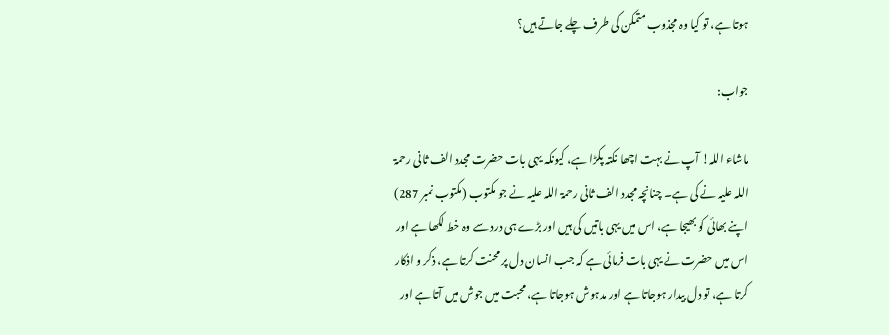ہوتا ہے، تو کیا وہ مجذوب متمکن کی طرف چلے جاتے ہیں؟

جواب:

ماشاء اللہ! آپ نے بہت اچھا نکتہ پکڑا ہے، کیونکہ یہی بات حضرت مجدد الف ثانی رحمۃ اللہ علیہ نے کی ہے۔ چنانچہ مجدد الف ثانی رحمۃ اللہ علیہ نے جو مکتوب (مکتوب نمبر 287) اپنے بھائی کو بھیجا ہے، اس میں یہی باتیں کی ہیں اور بڑے ہی درد سے وہ خط لکھا ہے اور اس میں حضرت نے یہی بات فرمائی ہے کہ جب انسان دل پر محنت کرتا ہے، ذکر و اذکار کرتا ہے، تو دل بیدار ہوجاتا ہے اور مدہوش ہوجاتا ہے، محبت میں جوش میں آتا ہے اور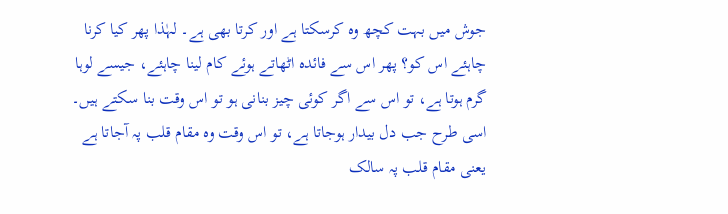جوش میں بہت کچھ وہ کرسکتا ہے اور کرتا بھی ہے۔ لہٰذا پھر کیا کرنا چاہئے اس کو؟ پھر اس سے فائدہ اٹھاتے ہوئے کام لینا چاہئے، جیسے لوہا گرم ہوتا ہے، تو اس سے اگر کوئی چیز بنانی ہو تو اس وقت بنا سکتے ہیں۔ اسی طرح جب دل بیدار ہوجاتا ہے، تو اس وقت وہ مقام قلب پہ آجاتا ہے یعنی مقام قلب پہ سالک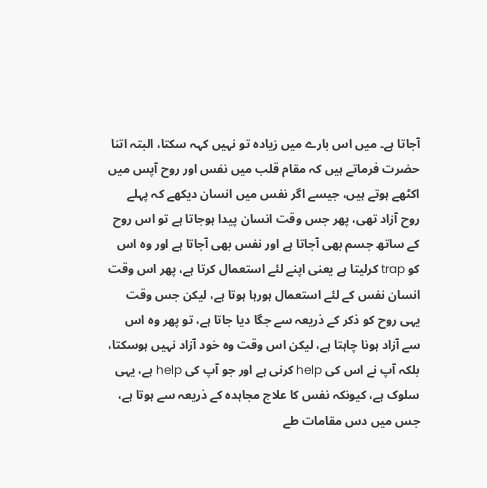آجاتا ہے۔ میں اس بارے میں زیادہ تو نہیں کہہ سکتا، البتہ اتنا حضرت فرماتے ہیں کہ مقام قلب میں نفس اور روح آپس میں اکٹھے ہوتے ہیں، جیسے اگر نفس میں انسان دیکھے کہ پہلے روح آزاد تھی، پھر جس وقت انسان پیدا ہوجاتا ہے تو اس روح کے ساتھ جسم بھی آجاتا ہے اور نفس بھی آجاتا ہے اور وہ اس کو trap کرلیتا ہے یعنی اپنے لئے استعمال کرتا ہے، پھر اس وقت انسان نفس کے لئے استعمال ہورہا ہوتا ہے، لیکن جس وقت یہی روح کو ذکر کے ذریعہ سے جگا دیا جاتا ہے، تو پھر وہ اس سے آزاد ہونا چاہتا ہے، لیکن اس وقت وہ خود آزاد نہیں ہوسکتا، بلکہ آپ نے اس کی help کرنی ہے اور جو آپ کی help ہے، یہی سلوک ہے، کیونکہ نفس کا علاج مجاہدہ کے ذریعہ سے ہوتا ہے، جس میں دس مقامات طے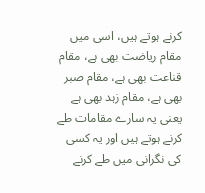کرنے ہوتے ہیں، اسی میں مقام ریاضت بھی ہے، مقام قناعت بھی ہے، مقام صبر بھی ہے، مقام زہد بھی ہے یعنی یہ سارے مقامات طے کرنے ہوتے ہیں اور یہ کسی کی نگرانی میں طے کرنے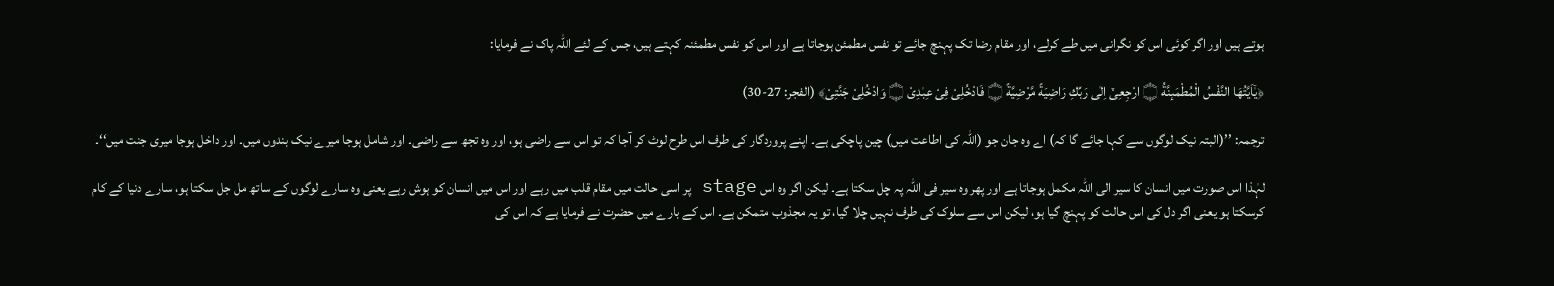ہوتے ہیں اور اگر کوئی اس کو نگرانی میں طے کرلے، اور مقام رضا تک پہنچ جائے تو نفس مطمئن ہوجاتا ہے اور اس کو نفس مطمئنہ کہتے ہیں، جس کے لئے اللہ پاک نے فرمایا:

﴿یٰۤاَیَّتُهَا النَّفْسُ الْمُطْمَىٕنَّةُ ۝ ارْجِعِیْۤ اِلٰى رَبِّكِ رَاضِیَةً مَّرْضِیَّةً ۝ فَادْخُلِیْ فِیْ عِبٰدِیْ ۝ وَادْخُلِیْ جَنَّتِیْ﴾ (الفجر: 27-30)

ترجمہ: ’’(البتہ نیک لوگوں سے کہا جائے گا کہ) اے وہ جان جو (اللہ کی اطاعت میں) چین پاچکی ہے۔ اپنے پروردگار کی طرف اس طرح لوٹ کر آجا کہ تو اس سے راضی ہو، اور وہ تجھ سے راضی۔ اور شامل ہوجا میرے نیک بندوں میں۔ اور داخل ہوجا میری جنت میں‘‘۔

لہٰذا اس صورت میں انسان کا سیر الی اللہ مکمل ہوجاتا ہے اور پھر وہ سیر فی اللہ پہ چل سکتا ہے۔ لیکن اگر وہ اس stage پر اسی حالت میں مقام قلب میں رہے اور اس میں انسان کو ہوش رہے یعنی وہ سارے لوگوں کے ساتھ مل جل سکتا ہو، سارے دنیا کے کام کرسکتا ہو یعنی اگر دل کی اس حالت کو پہنچ گیا ہو، لیکن اس سے سلوک کی طرف نہیں چلا گیا، تو یہ مجذوب متمکن ہے۔ اس کے بارے میں حضرت نے فرمایا ہے کہ اس کی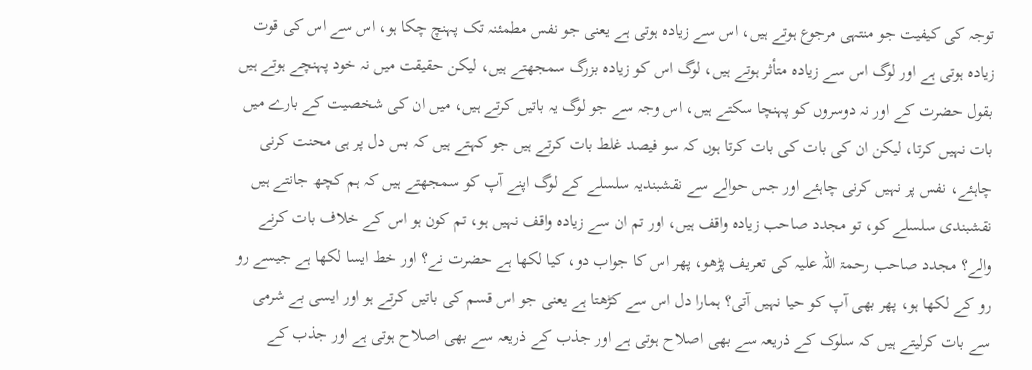توجہ کی کیفیت جو منتہی مرجوع ہوتے ہیں، اس سے زیادہ ہوتی ہے یعنی جو نفس مطمئنہ تک پہنچ چکا ہو، اس سے اس کی قوت زیادہ ہوتی ہے اور لوگ اس سے زیادہ متأثر ہوتے ہیں، لوگ اس کو زیادہ بزرگ سمجھتے ہیں، لیکن حقیقت میں نہ خود پہنچے ہوتے ہیں بقول حضرت کے اور نہ دوسروں کو پہنچا سکتے ہیں، اس وجہ سے جو لوگ یہ باتیں کرتے ہیں، میں ان کی شخصیت کے بارے میں بات نہیں کرتا، لیکن ان کی بات کی بات کرتا ہوں کہ سو فیصد غلط بات کرتے ہیں جو کہتے ہیں کہ بس دل پر ہی محنت کرنی چاہئے، نفس پر نہیں کرنی چاہئے اور جس حوالے سے نقشبندیہ سلسلے کے لوگ اپنے آپ کو سمجھتے ہیں کہ ہم کچھ جانتے ہیں نقشبندی سلسلے کو، تو مجدد صاحب زیادہ واقف ہیں، اور تم ان سے زیادہ واقف نہیں ہو، تم کون ہو اس کے خلاف بات کرنے والے؟ مجدد صاحب رحمۃ اللہ علیہ کی تعریف پڑھو، پھر اس کا جواب دو، کیا لکھا ہے حضرت نے؟ اور خط ایسا لکھا ہے جیسے رو رو کے لکھا ہو، پھر بھی آپ کو حیا نہیں آتی؟ ہمارا دل اس سے کڑھتا ہے یعنی جو اس قسم کی باتیں کرتے ہو اور ایسی بے شرمی سے بات کرلیتے ہیں کہ سلوک کے ذریعہ سے بھی اصلاح ہوتی ہے اور جذب کے ذریعہ سے بھی اصلاح ہوتی ہے اور جذب کے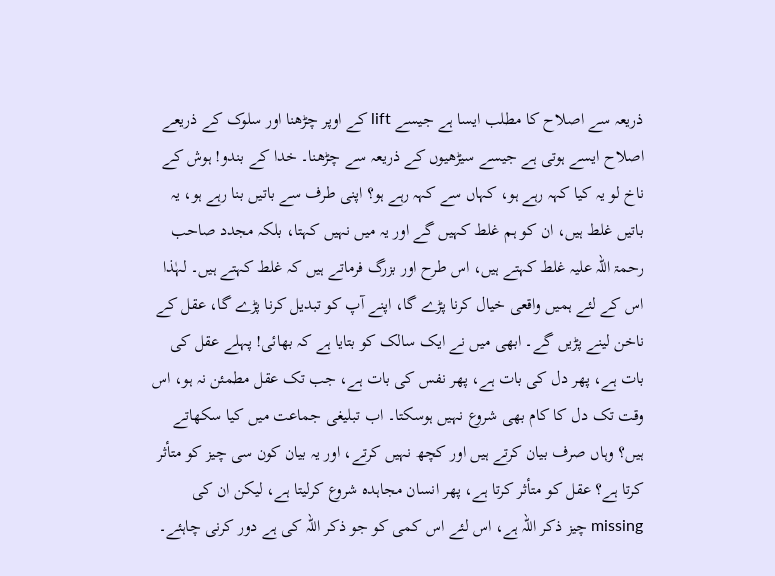ذریعہ سے اصلاح کا مطلب ایسا ہے جیسے lift کے اوپر چڑھنا اور سلوک کے ذریعے اصلاح ایسے ہوتی ہے جیسے سیڑھیوں کے ذریعہ سے چڑھنا۔ خدا کے بندو! ہوش کے ناخ لو یہ کیا کہہ رہے ہو، کہاں سے کہہ رہے ہو؟ اپنی طرف سے باتیں بنا رہے ہو، یہ باتیں غلط ہیں، ان کو ہم غلط کہیں گے اور یہ میں نہیں کہتا، بلکہ مجدد صاحب رحمۃ اللہ علیہ غلط کہتے ہیں، اس طرح اور بزرگ فرماتے ہیں کہ غلط کہتے ہیں۔ لہٰذا اس کے لئے ہمیں واقعی خیال کرنا پڑے گا، اپنے آپ کو تبدیل کرنا پڑے گا، عقل کے ناخن لینے پڑیں گے۔ ابھی میں نے ایک سالک کو بتایا ہے کہ بھائی! پہلے عقل کی بات ہے، پھر دل کی بات ہے، پھر نفس کی بات ہے، جب تک عقل مطمئن نہ ہو، اس وقت تک دل کا کام بھی شروع نہیں ہوسکتا۔ اب تبلیغی جماعت میں کیا سکھاتے ہیں؟ وہاں صرف بیان کرتے ہیں اور کچھ نہیں کرتے، اور یہ بیان کون سی چیز کو متأثر کرتا ہے؟ عقل کو متأثر کرتا ہے، پھر انسان مجاہدہ شروع کرلیتا ہے، لیکن ان کی missing چیز ذکر اللہ ہے، اس لئے اس کمی کو جو ذکر اللہ کی ہے دور کرنی چاہئے۔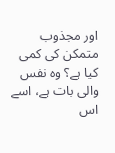اور مجذوب متمکن کی کمی کیا ہے؟ وہ نفس والی بات ہے، اسے اس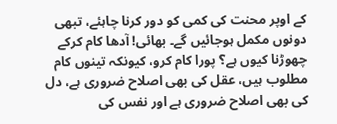کے اوپر محنت کی کمی کو دور کرنا چاہئے، تبھی دونوں مکمل ہوجائیں گے۔ بھائی! آدھا کام کرکے چھوڑنا کیوں ہے؟ پورا کام کرو، کیونکہ تینوں کام مطلوب ہیں، عقل کی بھی اصلاح ضروری ہے، دل کی بھی اصلاح ضروری ہے اور نفس کی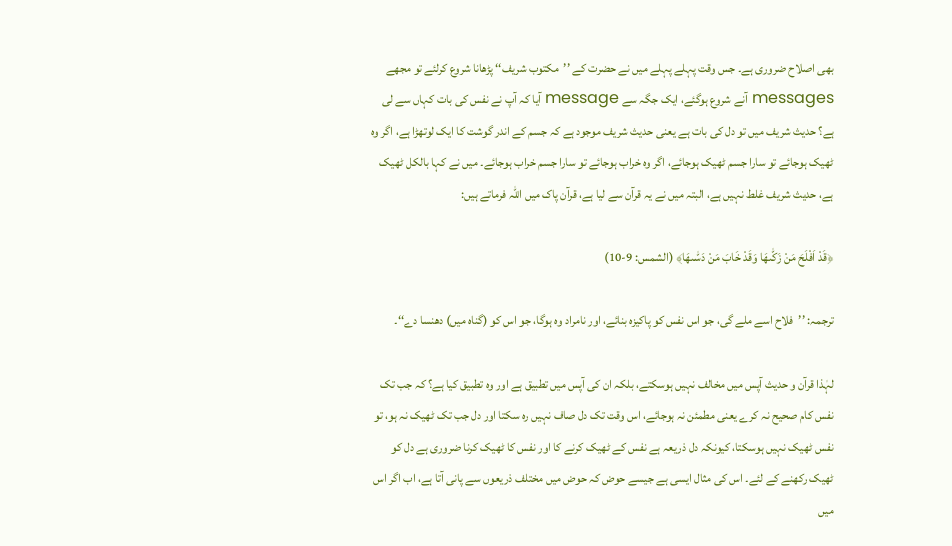بھی اصلاح ضروری ہے۔ جس وقت پہلے پہلے میں نے حضرت کے ’’مکتوب شریف‘‘ پڑھانا شروع کرلئے تو مجھے messages آنے شروع ہوگئے، ایک جگہ سے message آیا کہ آپ نے نفس کی بات کہاں سے لی ہے؟ حدیث شریف میں تو دل کی بات ہے یعنی حدیث شریف موجود ہے کہ جسم کے اندر گوشت کا ایک لوتھڑا ہے، اگر وہ ٹھیک ہوجائے تو سارا جسم ٹھیک ہوجائے، اگر وہ خراب ہوجائے تو سارا جسم خراب ہوجائے۔ میں نے کہا بالکل ٹھیک ہے، حدیث شریف غلط نہیں ہے، البتہ میں نے یہ قرآن سے لیا ہے، قرآن پاک میں اللہ فرماتے ہیں:

﴿قَدْ اَفْلَحَ مَنْ زَكّٰىهَا وَقَدْ خَابَ مَنْ دَسّٰىهَا﴾ (الشمس: 9-10)

ترجمہ: ’’فلاح اسے ملے گی، جو اس نفس کو پاکیزہ بنائے، اور نامراد وہ ہوگا، جو اس کو (گناہ میں) دھنسا دے‘‘۔

لہٰذا قرآن و حدیث آپس میں مخالف نہیں ہوسکتے، بلکہ ان کی آپس میں تطبیق ہے اور وہ تطبیق کیا ہے؟ کہ جب تک نفس کام صحیح نہ کرے یعنی مطمئن نہ ہوجائے، اس وقت تک دل صاف نہیں رہ سکتا اور دل جب تک ٹھیک نہ ہو، تو نفس ٹھیک نہیں ہوسکتا، کیونکہ دل ذریعہ ہے نفس کے ٹھیک کرنے کا اور نفس کا ٹھیک کرنا ضروری ہے دل کو ٹھیک رکھنے کے لئے۔ اس کی مثال ایسی ہے جیسے حوض کہ حوض میں مختلف ذریعوں سے پانی آتا ہے، اب اگر اس میں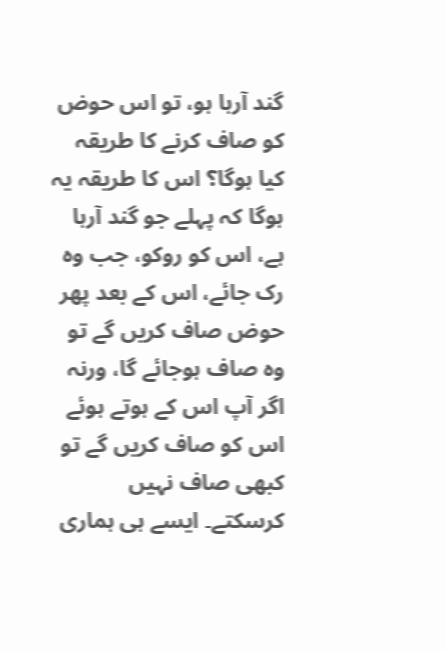گند آرہا ہو، تو اس حوض کو صاف کرنے کا طریقہ کیا ہوگا؟ اس کا طریقہ یہ ہوگا کہ پہلے جو گند آرہا ہے، اس کو روکو، جب وہ رک جائے، اس کے بعد پھر حوض صاف کریں گے تو وہ صاف ہوجائے گا، ورنہ اگر آپ اس کے ہوتے ہوئے اس کو صاف کریں گے تو کبھی صاف نہیں کرسکتے۔ ایسے ہی ہماری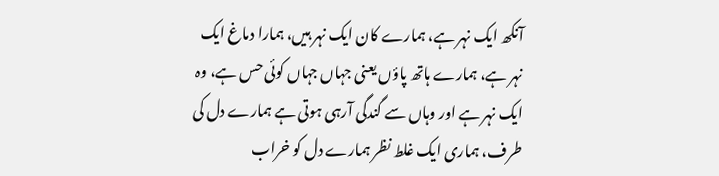آنکھ ایک نہر ہے، ہمارے کان ایک نہر ہیں، ہمارا دماغ ایک نہر ہے، ہمارے ہاتھ پاؤں یعنی جہاں جہاں کوئی حس ہے، وہ ایک نہر ہے اور وہاں سے گندگی آرہی ہوتی ہے ہمارے دل کی طرف، ہماری ایک غلط نظر ہمارے دل کو خراب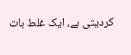کردیتی ہے، ایک غلط بات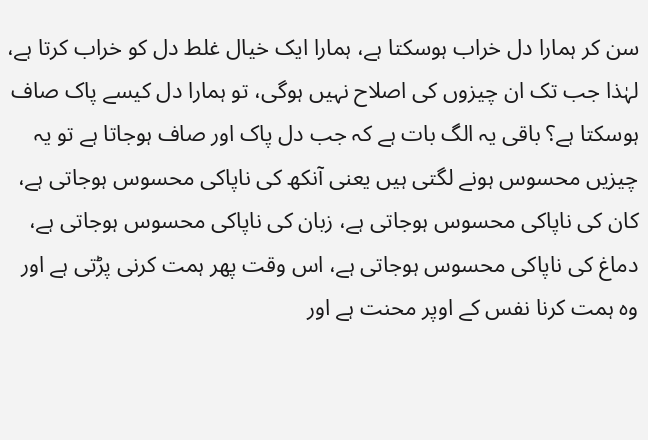سن کر ہمارا دل خراب ہوسکتا ہے، ہمارا ایک خیال غلط دل کو خراب کرتا ہے، لہٰذا جب تک ان چیزوں کی اصلاح نہیں ہوگی، تو ہمارا دل کیسے پاک صاف ہوسکتا ہے؟ باقی یہ الگ بات ہے کہ جب دل پاک اور صاف ہوجاتا ہے تو یہ چیزیں محسوس ہونے لگتی ہیں یعنی آنکھ کی ناپاکی محسوس ہوجاتی ہے، کان کی ناپاکی محسوس ہوجاتی ہے، زبان کی ناپاکی محسوس ہوجاتی ہے، دماغ کی ناپاکی محسوس ہوجاتی ہے، اس وقت پھر ہمت کرنی پڑتی ہے اور وہ ہمت کرنا نفس کے اوپر محنت ہے اور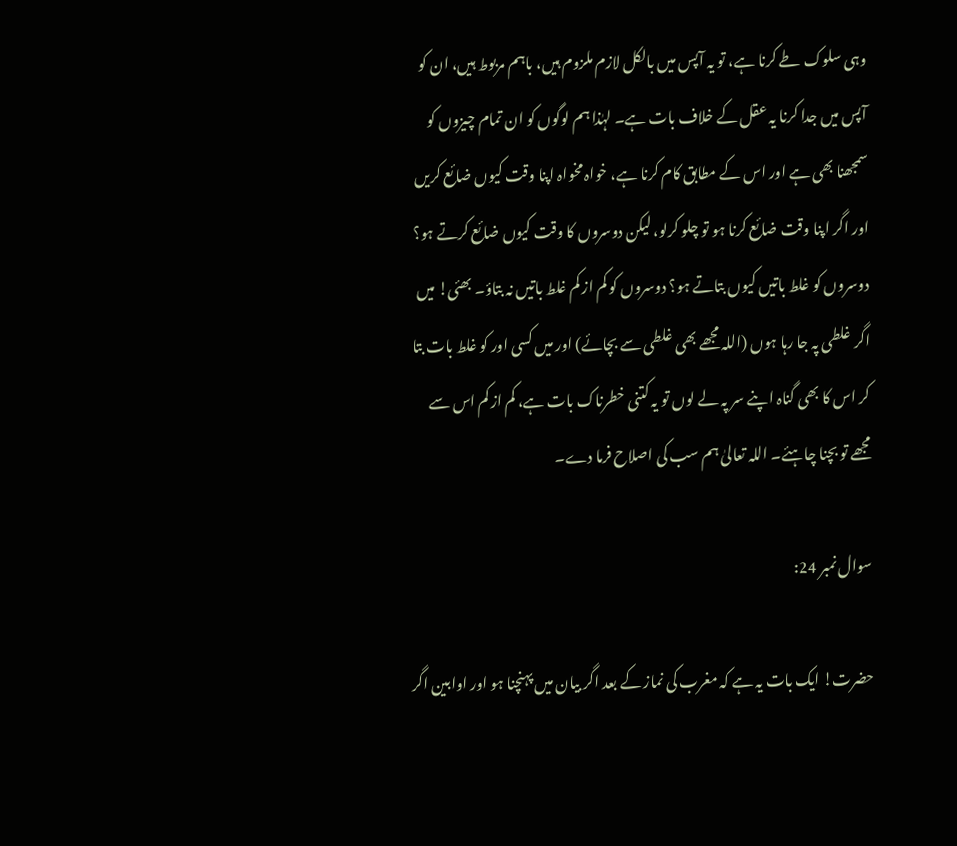وہی سلوک طے کرنا ہے، تو یہ آپس میں بالکل لازم ملزوم ہیں، باہم مربوط ہیں، ان کو آپس میں جدا کرنا یہ عقل کے خلاف بات ہے۔ لہٰذا ہم لوگوں کو ان تمام چیزوں کو سمجھنا بھی ہے اور اس کے مطابق کام کرنا ہے، خواہ مخواہ اپنا وقت کیوں ضائع کریں اور اگر اپنا وقت ضائع کرنا ہو تو چلو کرلو، لیکن دوسروں کا وقت کیوں ضائع کرتے ہو؟ دوسروں کو غلط باتیں کیوں بتاتے ہو؟ دوسروں کو کم از کم غلط باتیں نہ بتاؤ۔ بھئی! میں اگر غلطی پہ جا رہا ہوں (اللہ مجھے بھی غلطی سے بچائے) اور میں کسی اور کو غلط بات بتا کر اس کا بھی گناہ اپنے سر پہ لے لوں تو یہ کتنی خطرناک بات ہے، کم از کم اس سے مجھے تو بچنا چاہئے۔ اللہ تعالیٰ ہم سب کی اصلاح فرما دے۔

سوال نمبر 24:

حضرت! ایک بات یہ ہے کہ مغرب کی نماز کے بعد اگر بیان میں پہنچنا ہو اور اوابین اگر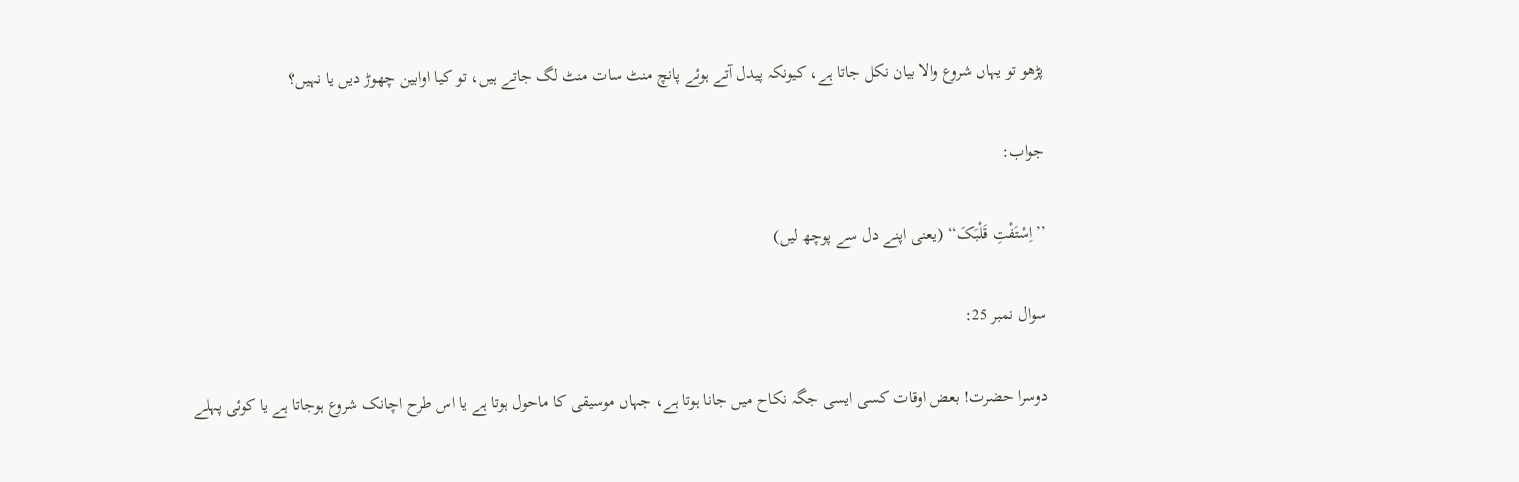پڑھو تو یہاں شروع والا بیان نکل جاتا ہے، کیونکہ پیدل آتے ہوئے پانچ منٹ سات منٹ لگ جاتے ہیں، تو کیا اوابین چھوڑ دیں یا نہیں؟

جواب:

’’اِسْتَفْتِ قَلْبَکَ‘‘ (یعنی اپنے دل سے پوچھ لیں)

سوال نمبر 25:

دوسرا حضرت! بعض اوقات کسی ایسی جگہ نکاح میں جانا ہوتا ہے، جہاں موسیقی کا ماحول ہوتا ہے یا اس طرح اچانک شروع ہوجاتا ہے یا کوئی پہلے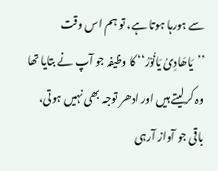سے ہورہا ہوتا ہے، تو ہم اس وقت ’’یَاھَادِیُ یَانُوْرُ‘‘ کا وظیفہ جو آپ نے بتایا تھا وہ کرلیتے ہیں اور ادھر توجہ بھی نہیں ہوتی، باقی جو آواز آرہی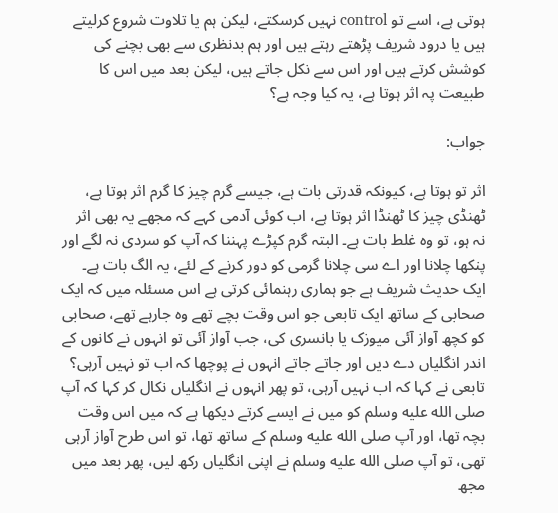ہوتی ہے، اسے تو control نہیں کرسکتے، لیکن ہم یا تلاوت شروع کرلیتے ہیں یا درود شریف پڑھتے رہتے ہیں اور ہم بدنظری سے بھی بچنے کی کوشش کرتے ہیں اور اس سے نکل جاتے ہیں، لیکن بعد میں اس کا طبیعت پہ اثر ہوتا ہے، یہ کیا وجہ ہے؟

جواب:

اثر تو ہوتا ہے، کیونکہ قدرتی بات ہے، جیسے گرم چیز کا گرم اثر ہوتا ہے، ٹھنڈی چیز کا ٹھنڈا اثر ہوتا ہے، اب کوئی آدمی کہے کہ مجھے یہ بھی اثر نہ ہو، تو وہ غلط بات ہے۔ البتہ گرم کپڑے پہننا کہ آپ کو سردی نہ لگے اور پنکھا چلانا اور اے سی چلانا گرمی کو دور کرنے کے لئے، یہ الگ بات ہے۔ ایک حدیث شریف ہے جو ہماری رہنمائی کرتی ہے اس مسئلہ میں کہ ایک صحابی کے ساتھ ایک تابعی جو اس وقت بچے تھے وہ جارہے تھے، صحابی کو کچھ آواز آئی میوزک یا بانسری کی، جب آواز آئی تو انہوں نے کانوں کے اندر انگلیاں دے دیں اور جاتے جاتے انہوں نے پوچھا کہ اب تو نہیں آرہی؟ تابعی نے کہا کہ اب نہیں آرہی، تو پھر انہوں نے انگلیاں نکال کر کہا کہ آپ صلى الله عليه وسلم کو میں نے ایسے کرتے دیکھا ہے کہ میں اس وقت بچہ تھا، اور آپ صلى الله عليه وسلم کے ساتھ تھا، تو اس طرح آواز آرہی تھی، تو آپ صلى الله عليه وسلم نے اپنی انگلیاں رکھ لیں، پھر بعد میں مجھ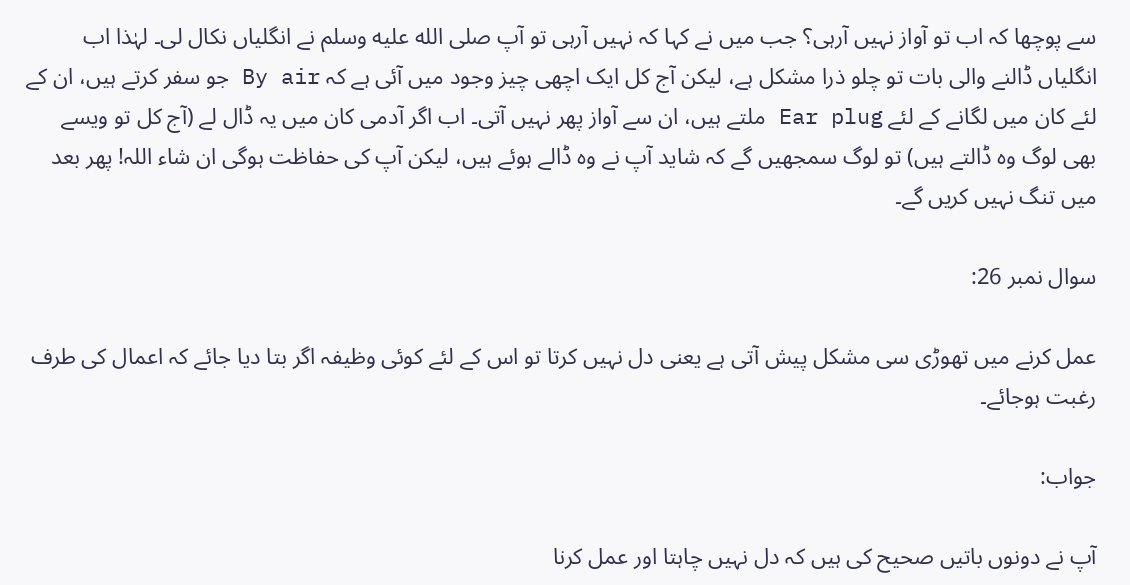سے پوچھا کہ اب تو آواز نہیں آرہی؟ جب میں نے کہا کہ نہیں آرہی تو آپ صلى الله عليه وسلم نے انگلیاں نکال لی۔ لہٰذا اب انگلیاں ڈالنے والی بات تو چلو ذرا مشکل ہے، لیکن آج کل ایک اچھی چیز وجود میں آئی ہے کہ By air جو سفر کرتے ہیں، ان کے لئے کان میں لگانے کے لئے Ear plug ملتے ہیں، ان سے آواز پھر نہیں آتی۔ اب اگر آدمی کان میں یہ ڈال لے (آج کل تو ویسے بھی لوگ وہ ڈالتے ہیں) تو لوگ سمجھیں گے کہ شاید آپ نے وہ ڈالے ہوئے ہیں، لیکن آپ کی حفاظت ہوگی ان شاء اللہ! پھر بعد میں تنگ نہیں کریں گے۔

سوال نمبر 26:

عمل کرنے میں تھوڑی سی مشکل پیش آتی ہے یعنی دل نہیں کرتا تو اس کے لئے کوئی وظیفہ اگر بتا دیا جائے کہ اعمال کی طرف رغبت ہوجائے۔

جواب:

آپ نے دونوں باتیں صحیح کی ہیں کہ دل نہیں چاہتا اور عمل کرنا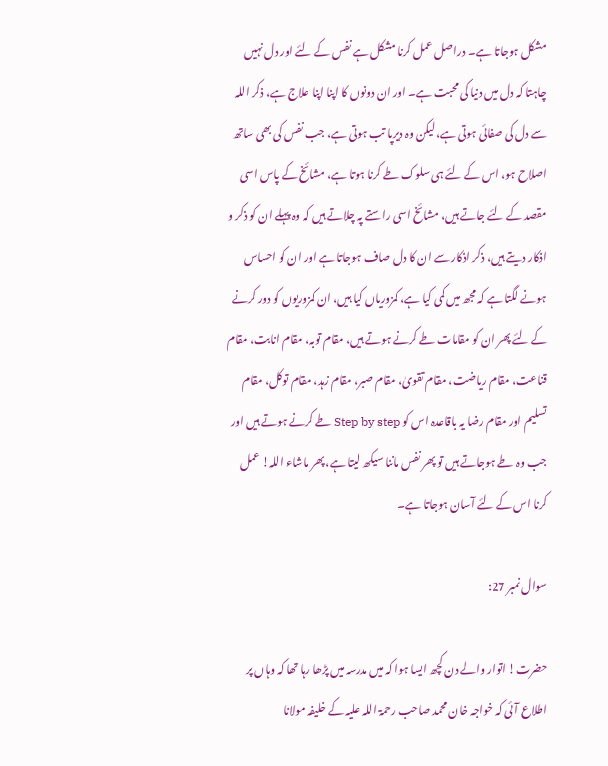مشکل ہوجاتا ہے۔ دراصل عمل کرنا مشکل ہے نفس کے لئے اور دل نہیں چاہتا کہ دل میں دنیا کی محبت ہے۔ اور ان دونوں کا اپنا اپنا علاج ہے، ذکر اللہ سے دل کی صفائی ہوتی ہے، لیکن وہ دیرپا تب ہوتی ہے، جب نفس کی بھی ساتھ اصلاح ہو، اس کے لئے ہی سلوک طے کرنا ہوتا ہے، مشائخ کے پاس اسی مقصد کے لئے جاتے ہیں، مشائخ اسی راستے پہ چلاتے ہیں کہ وہ پہلے ان کو ذکر و اذکار دیتے ہیں، ذکر اذکار سے ان کا دل صاف ہوجاتا ہے اور ان کو احساس ہونے لگتا ہے کہ مجھ میں کمی کیا ہے، کمزوریاں کیا ہیں، ان کمزوریوں کو دور کرنے کے لئے پھر ان کو مقامات طے کرنے ہوتے ہیں، مقام توبہ، مقام انابت، مقام قناعت، مقام ریاضت، مقام تقویٰ، مقام صبر، مقام زہد، مقام توکل، مقام تسلیم اور مقام رضا یہ باقاعدہ اس کو Step by step طے کرنے ہوتے ہیں اور جب وہ طے ہوجاتے ہیں تو پھر نفس ماننا سیکھ لیتا ہے، پھر ماشاء اللہ! عمل کرنا اس کے لئے آسان ہوجاتا ہے۔

سوال نمبر 27:

حضرت! اتوار والے دن کچھ ایسا ہوا کہ میں مدرسہ میں پڑھا رہا تھا کہ وہاں پر اطلاع آئی کہ خواجہ خان محمد صاحب رحمۃ اللہ علیہ کے خلیفہ مولانا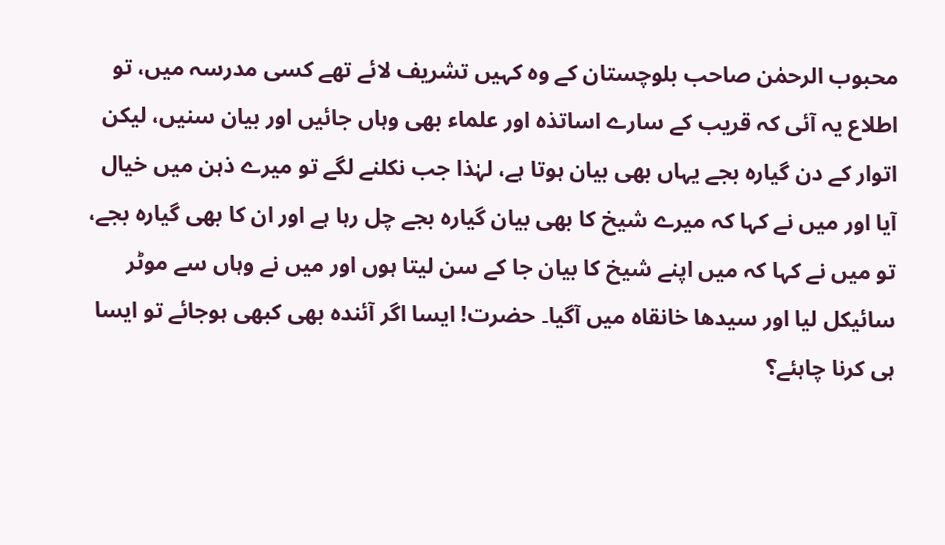محبوب الرحمٰن صاحب بلوچستان کے وہ کہیں تشریف لائے تھے کسی مدرسہ میں، تو اطلاع یہ آئی کہ قریب کے سارے اساتذہ اور علماء بھی وہاں جائیں اور بیان سنیں، لیکن اتوار کے دن گیارہ بجے یہاں بھی بیان ہوتا ہے، لہٰذا جب نکلنے لگے تو میرے ذہن میں خیال آیا اور میں نے کہا کہ میرے شیخ کا بھی بیان گیارہ بجے چل رہا ہے اور ان کا بھی گیارہ بجے، تو میں نے کہا کہ میں اپنے شیخ کا بیان جا کے سن لیتا ہوں اور میں نے وہاں سے موٹر سائیکل لیا اور سیدھا خانقاہ میں آگیا۔ حضرت! ایسا اگر آئندہ بھی کبھی ہوجائے تو ایسا ہی کرنا چاہئے؟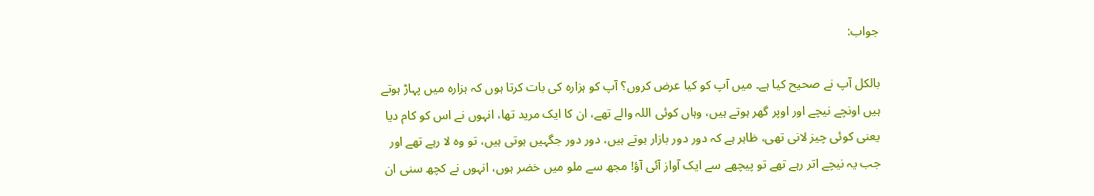جواب:

بالکل آپ نے صحیح کیا ہے۔ میں آپ کو کیا عرض کروں؟ آپ کو ہزارہ کی بات کرتا ہوں کہ ہزارہ میں پہاڑ ہوتے ہیں اونچے نیچے اور اوپر گھر ہوتے ہیں، وہاں کوئی اللہ والے تھے، ان کا ایک مرید تھا، انہوں نے اس کو کام دیا یعنی کوئی چیز لانی تھی، ظاہر ہے کہ دور دور بازار ہوتے ہیں، دور دور جگہیں ہوتی ہیں، تو وہ لا رہے تھے اور جب یہ نیچے اتر رہے تھے تو پیچھے سے ایک آواز آئی آؤ! مجھ سے ملو میں خضر ہوں، انہوں نے کچھ سنی ان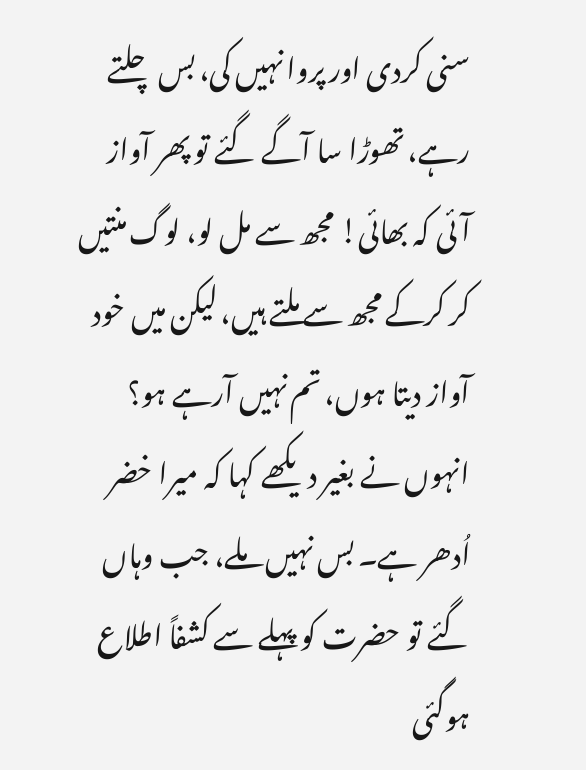سنی کردی اور پروا نہیں کی، بس چلتے رہے، تھوڑا سا آگے گئے تو پھر آواز آئی کہ بھائی! مجھ سے مل لو، لوگ منتیں کر کرکے مجھ سے ملتے ہیں، لیکن میں خود آواز دیتا ہوں، تم نہیں آرہے ہو؟ انہوں نے بغیر دیکھے کہا کہ میرا خضر اُدھر ہے۔ بس نہیں ملے، جب وہاں گئے تو حضرت کو پہلے سے کشفاً اطلاع ہوگئی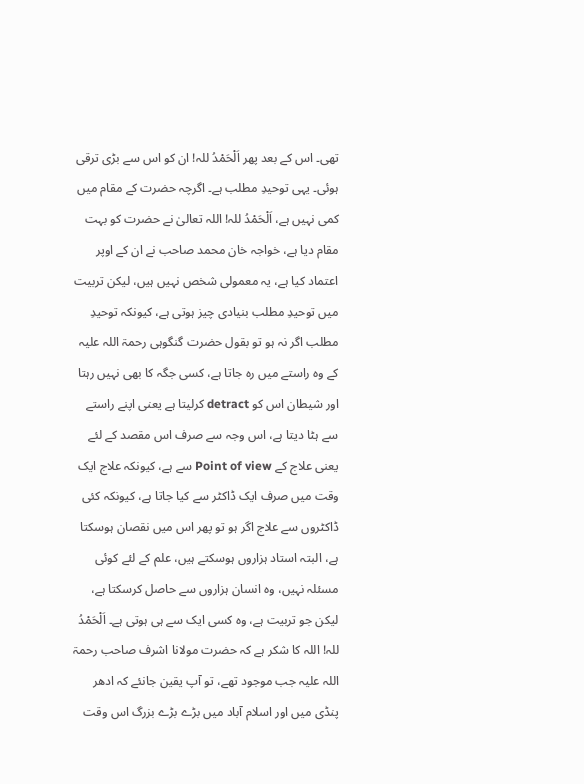تھی۔ اس کے بعد پھر اَلْحَمْدُ للہ! ان کو اس سے بڑی ترقی ہوئی۔ یہی توحیدِ مطلب ہے۔ اگرچہ حضرت کے مقام میں کمی نہیں ہے، اَلْحَمْدُ للہ! اللہ تعالیٰ نے حضرت کو بہت مقام دیا ہے، خواجہ خان محمد صاحب نے ان کے اوپر اعتماد کیا ہے، یہ معمولی شخص نہیں ہیں، لیکن تربیت میں توحیدِ مطلب بنیادی چیز ہوتی ہے، کیونکہ توحیدِ مطلب اگر نہ ہو تو بقول حضرت گنگوہی رحمۃ اللہ علیہ کے وہ راستے میں رہ جاتا ہے، کسی جگہ کا بھی نہیں رہتا اور شیطان اس کو detract کرلیتا ہے یعنی اپنے راستے سے ہٹا دیتا ہے، اس وجہ سے صرف اس مقصد کے لئے یعنی علاج کے Point of view سے ہے، کیونکہ علاج ایک وقت میں صرف ایک ڈاکٹر سے کیا جاتا ہے، کیونکہ کئی ڈاکٹروں سے علاج اگر ہو تو پھر اس میں نقصان ہوسکتا ہے، البتہ استاد ہزاروں ہوسکتے ہیں، علم کے لئے کوئی مسئلہ نہیں، وہ انسان ہزاروں سے حاصل کرسکتا ہے، لیکن جو تربیت ہے، وہ کسی ایک سے ہی ہوتی ہے۔ اَلْحَمْدُ للہ! اللہ کا شکر ہے کہ حضرت مولانا اشرف صاحب رحمۃ اللہ علیہ جب موجود تھے، تو آپ یقین جانئے کہ ادھر پنڈی میں اور اسلام آباد میں بڑے بڑے بزرگ اس وقت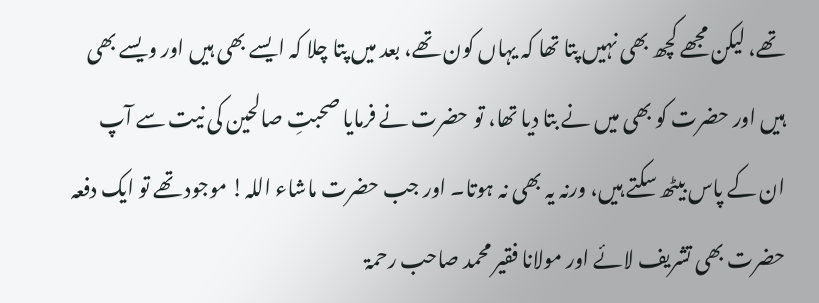تھے، لیکن مجھے کچھ بھی نہیں پتا تھا کہ یہاں کون تھے، بعد میں پتا چلا کہ ایسے بھی ہیں اور ویسے بھی ہیں اور حضرت کو بھی میں نے بتا دیا تھا، تو حضرت نے فرمایا صحبتِ صالحین کی نیت سے آپ ان کے پاس بیٹھ سکتے ہیں، ورنہ یہ بھی نہ ہوتا۔ اور جب حضرت ماشاء اللہ! موجود تھے تو ایک دفعہ حضرت بھی تشریف لائے اور مولانا فقیر محمد صاحب رحمۃ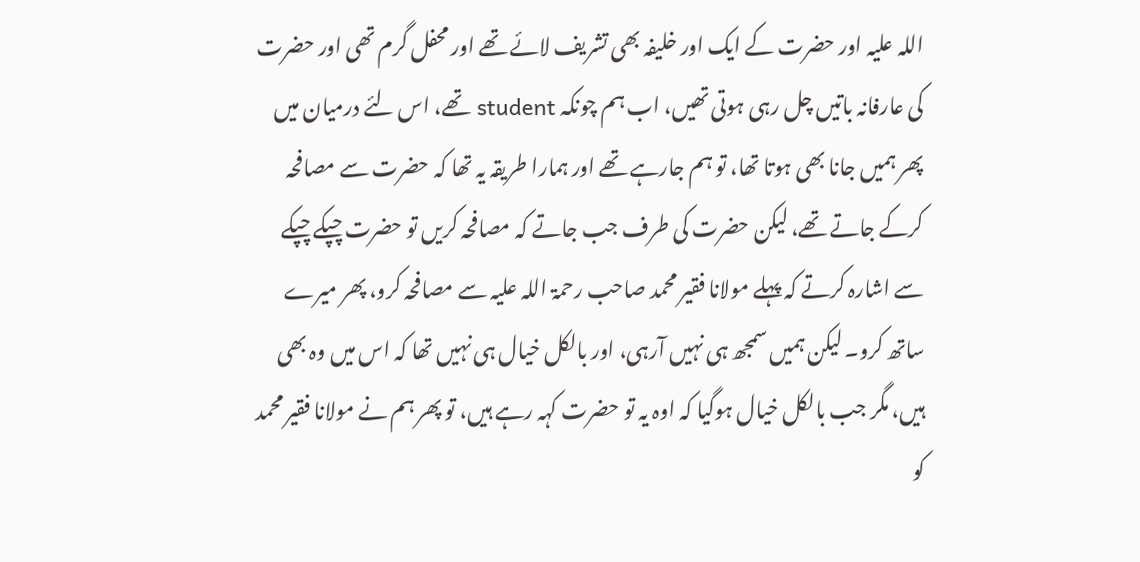اللہ علیہ اور حضرت کے ایک اور خلیفہ بھی تشریف لائے تھے اور محفل گرم تھی اور حضرت کی عارفانہ باتیں چل رہی ہوتی تھیں، اب ہم چونکہ student تھے، اس لئے درمیان میں پھر ہمیں جانا بھی ہوتا تھا، تو ہم جارہے تھے اور ہمارا طریقہ یہ تھا کہ حضرت سے مصافحہ کرکے جاتے تھے، لیکن حضرت کی طرف جب جاتے کہ مصافحہ کریں تو حضرت چپکے چپکے سے اشارہ کرتے کہ پہلے مولانا فقیر محمد صاحب رحمۃ اللہ علیہ سے مصافحہ کرو، پھر میرے ساتھ کرو۔ لیکن ہمیں سمجھ ہی نہیں آرہی، اور بالکل خیال ہی نہیں تھا کہ اس میں وہ بھی ہیں، مگر جب بالکل خیال ہوگیا کہ اوہ یہ تو حضرت کہہ رہے ہیں، تو پھر ہم نے مولانا فقیر محمد کو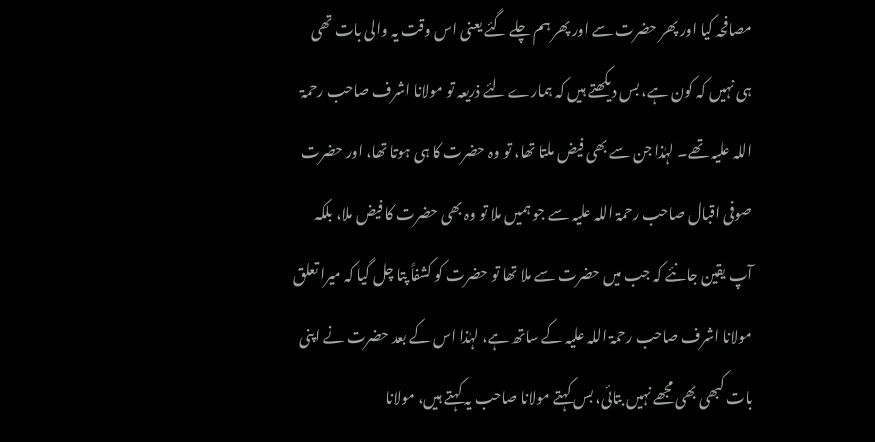مصافحہ کیا اور پھر حضرت سے اور پھر ہم چلے گئے یعنی اس وقت یہ والی بات تھی ہی نہیں کہ کون ہے، بس دیکھتے ہیں کہ ہمارے لئے ذریعہ تو مولانا اشرف صاحب رحمۃ اللہ علیہ تھے۔ لہٰذا جن سے بھی فیض ملتا تھا، تو وہ حضرت کا ہی ہوتا تھا، اور حضرت صوفی اقبال صاحب رحمۃ اللہ علیہ سے جو ہمیں ملا تو وہ بھی حضرت کا فیض ملا، بلکہ آپ یقین جانئے کہ جب میں حضرت سے ملا تھا تو حضرت کو کشفاً پتا چل گیا کہ میرا تعلق مولانا اشرف صاحب رحمۃ اللہ علیہ کے ساتھ ہے، لہٰذا اس کے بعد حضرت نے اپنی بات کبھی بھی مجھے نہیں بتائی، بس کہتے مولانا صاحب یہ کہتے ہیں، مولانا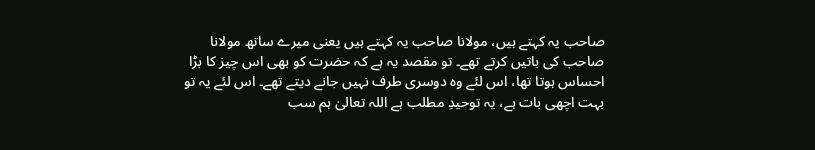صاحب یہ کہتے ہیں، مولانا صاحب یہ کہتے ہیں یعنی میرے ساتھ مولانا صاحب کی باتیں کرتے تھے۔ تو مقصد یہ ہے کہ حضرت کو بھی اس چیز کا بڑا احساس ہوتا تھا، اس لئے وہ دوسری طرف نہیں جانے دیتے تھے۔ اس لئے یہ تو بہت اچھی بات ہے، یہ توحیدِ مطلب ہے اللہ تعالیٰ ہم سب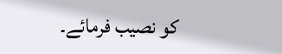کو نصیب فرمائے۔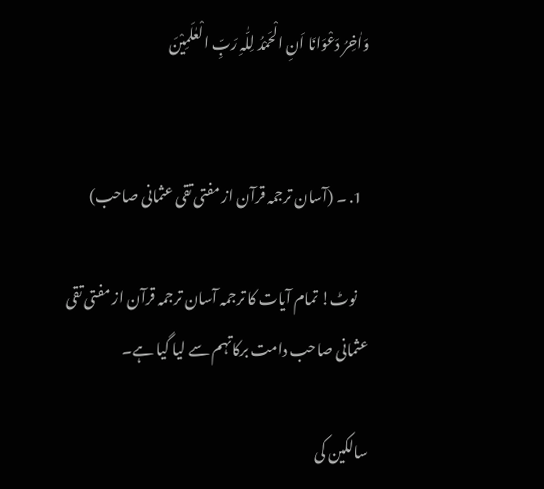وَاٰخِرُ دَعْوَانَا اَنِ الْحَمْدُ لِلّٰہِ رَبِّ الْعٰلَمِیْنَ


  1. ۔ (آسان ترجمہ قرآن از مفتی تقی عثمانی صاحب)

    نوٹ! تمام آیات کا ترجمہ آسان ترجمہ قرآن از مفتی تقی عثمانی صاحب دامت برکاتہم سے لیا گیا ہے۔

سالکین کی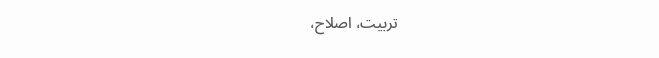تربیت، اصلاح،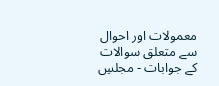معمولات اور احوال سے متعلق سوالات کے جوابات - مجلسِ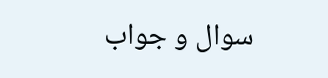سوال و جواب